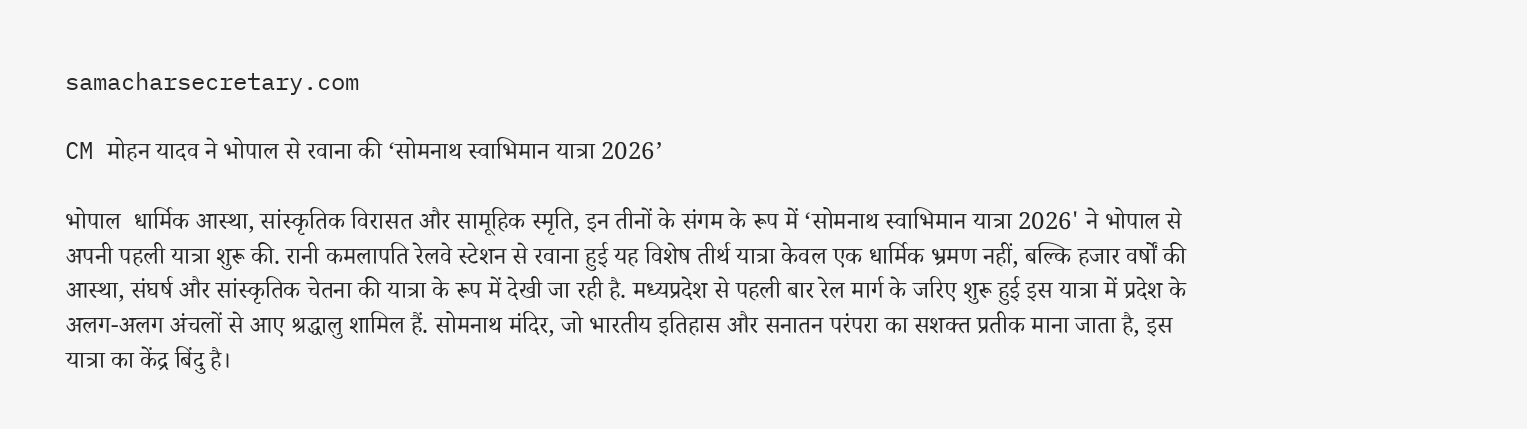samacharsecretary.com

CM मोहन यादव ने भोपाल से रवाना की ‘सोमनाथ स्वाभिमान यात्रा 2026’

भोपाल  धार्मिक आस्था, सांस्कृतिक विरासत और सामूहिक स्मृति, इन तीनों के संगम के रूप में ‘सोमनाथ स्वाभिमान यात्रा 2026' ने भोपाल से अपनी पहली यात्रा शुरू की. रानी कमलापति रेलवे स्टेशन से रवाना हुई यह विशेष तीर्थ यात्रा केवल एक धार्मिक भ्रमण नहीं, बल्कि हजार वर्षों की आस्था, संघर्ष और सांस्कृतिक चेतना की यात्रा के रूप में देखी जा रही है. मध्यप्रदेश से पहली बार रेल मार्ग के जरिए शुरू हुई इस यात्रा में प्रदेश के अलग-अलग अंचलों से आए श्रद्धालु शामिल हैं. सोमनाथ मंदिर, जो भारतीय इतिहास और सनातन परंपरा का सशक्त प्रतीक माना जाता है, इस यात्रा का केंद्र बिंदु है।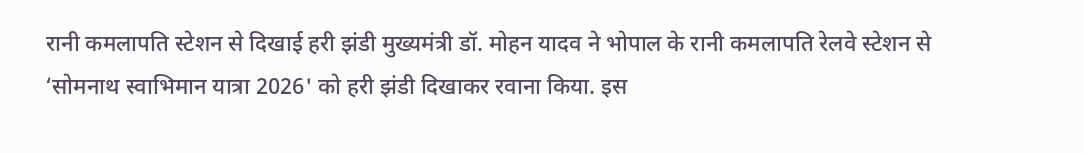रानी कमलापति स्टेशन से दिखाई हरी झंडी मुख्यमंत्री डॉ. मोहन यादव ने भोपाल के रानी कमलापति रेलवे स्टेशन से ‘सोमनाथ स्वाभिमान यात्रा 2026' को हरी झंडी दिखाकर रवाना किया. इस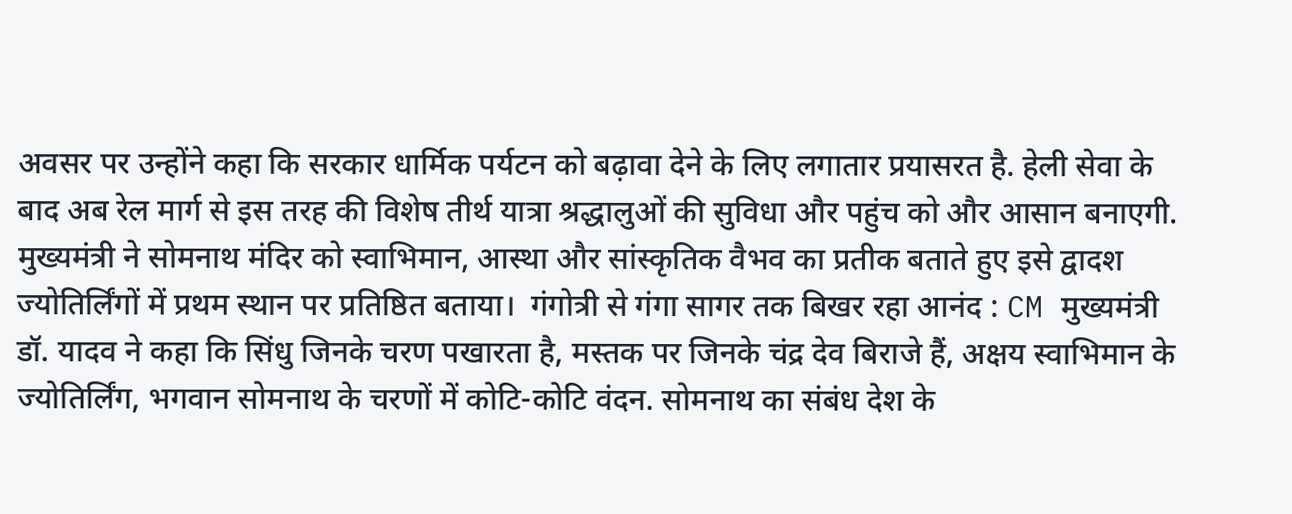अवसर पर उन्होंने कहा कि सरकार धार्मिक पर्यटन को बढ़ावा देने के लिए लगातार प्रयासरत है. हेली सेवा के बाद अब रेल मार्ग से इस तरह की विशेष तीर्थ यात्रा श्रद्धालुओं की सुविधा और पहुंच को और आसान बनाएगी. मुख्यमंत्री ने सोमनाथ मंदिर को स्वाभिमान, आस्था और सांस्कृतिक वैभव का प्रतीक बताते हुए इसे द्वादश ज्योतिर्लिंगों में प्रथम स्थान पर प्रतिष्ठित बताया।  गंगोत्री से गंगा सागर तक बिखर रहा आनंद : CM मुख्यमंत्री डॉ. यादव ने कहा कि सिंधु जिनके चरण पखारता है, मस्तक पर जिनके चंद्र देव बिराजे हैं, अक्षय स्वाभिमान के ज्योतिर्लिंग, भगवान सोमनाथ के चरणों में कोटि-कोटि वंदन. सोमनाथ का संबंध देश के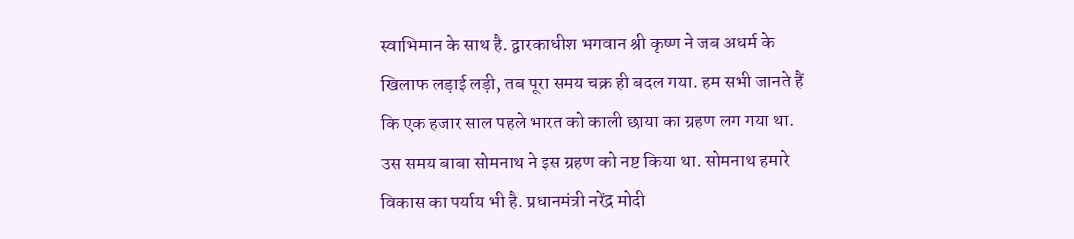स्वाभिमान के साथ है. द्वारकाधीश भगवान श्री कृष्ण ने जब अधर्म के खिलाफ लड़ाई लड़ी, तब पूरा समय चक्र ही बदल गया. हम सभी जानते हैं कि एक हजार साल पहले भारत को काली छाया का ग्रहण लग गया था. उस समय बाबा सोमनाथ ने इस ग्रहण को नष्ट किया था. सोमनाथ हमारे विकास का पर्याय भी है. प्रधानमंत्री नरेंद्र मोदी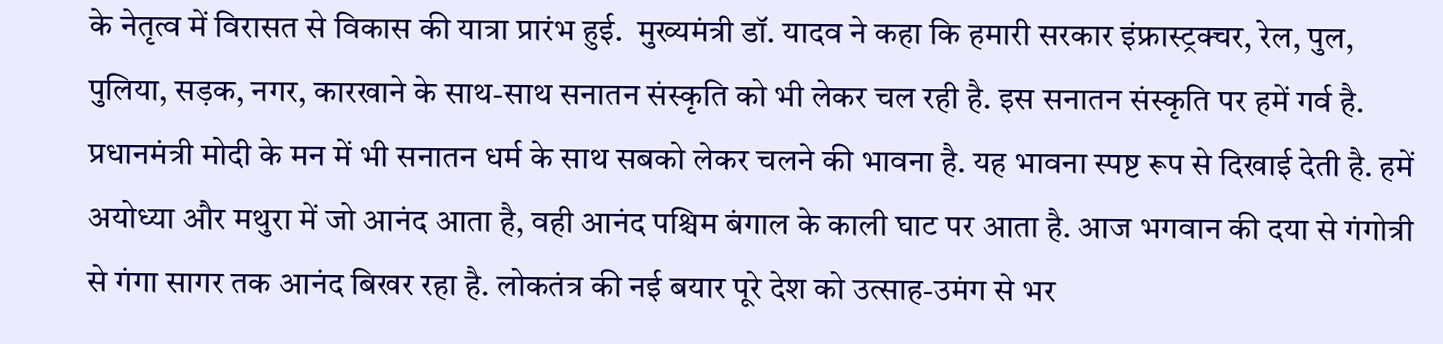के नेतृत्व में विरासत से विकास की यात्रा प्रारंभ हुई.  मुख्यमंत्री डॉ. यादव ने कहा कि हमारी सरकार इंफ्रास्ट्रक्चर, रेल, पुल, पुलिया, सड़क, नगर, कारखाने के साथ-साथ सनातन संस्कृति को भी लेकर चल रही है. इस सनातन संस्कृति पर हमें गर्व है. प्रधानमंत्री मोदी के मन में भी सनातन धर्म के साथ सबको लेकर चलने की भावना है. यह भावना स्पष्ट रूप से दिखाई देती है. हमें अयोध्या और मथुरा में जो आनंद आता है, वही आनंद पश्चिम बंगाल के काली घाट पर आता है. आज भगवान की दया से गंगोत्री से गंगा सागर तक आनंद बिखर रहा है. लोकतंत्र की नई बयार पूरे देश को उत्साह-उमंग से भर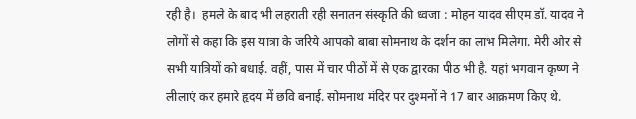रही है।  हमले के बाद भी लहराती रही सनातन संस्कृति की ध्वजा : मोहन यादव सीएम डॉ. यादव ने लोगों से कहा कि इस यात्रा के जरिये आपको बाबा सोमनाथ के दर्शन का लाभ मिलेगा. मेरी ओर से सभी यात्रियों को बधाई. वहीं, पास में चार पीठों में से एक द्वारका पीठ भी है. यहां भगवान कृष्ण ने लीलाएं कर हमारे हृदय में छवि बनाई. सोमनाथ मंदिर पर दुश्मनों ने 17 बार आक्रमण किए थे.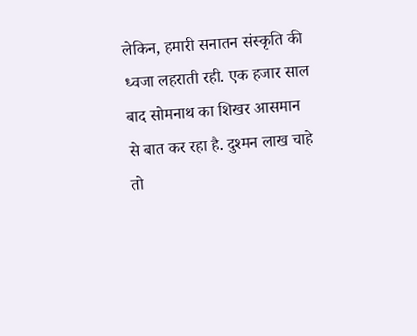लेकिन, हमारी सनातन संस्कृति की ध्वजा लहराती रही. एक हजार साल बाद सोमनाथ का शिखर आसमान से बात कर रहा है. दुश्मन लाख चाहे तो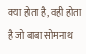क्या होता है, वही होता है जो बाबा सोमनाथ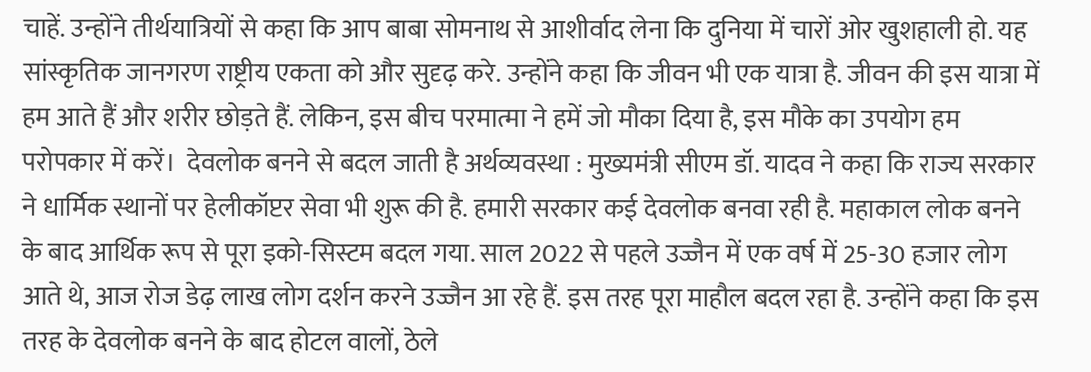चाहें. उन्होंने तीर्थयात्रियों से कहा कि आप बाबा सोमनाथ से आशीर्वाद लेना कि दुनिया में चारों ओर खुशहाली हो. यह सांस्कृतिक जानगरण राष्ट्रीय एकता को और सुदृढ़ करे. उन्होंने कहा कि जीवन भी एक यात्रा है. जीवन की इस यात्रा में हम आते हैं और शरीर छोड़ते हैं. लेकिन, इस बीच परमात्मा ने हमें जो मौका दिया है, इस मौके का उपयोग हम परोपकार में करें।  देवलोक बनने से बदल जाती है अर्थव्यवस्था : मुख्यमंत्री सीएम डॉ. यादव ने कहा कि राज्य सरकार ने धार्मिक स्थानों पर हेलीकॉप्टर सेवा भी शुरू की है. हमारी सरकार कई देवलोक बनवा रही है. महाकाल लोक बनने के बाद आर्थिक रूप से पूरा इको-सिस्टम बदल गया. साल 2022 से पहले उज्जैन में एक वर्ष में 25-30 हजार लोग आते थे, आज रोज डेढ़ लाख लोग दर्शन करने उज्जैन आ रहे हैं. इस तरह पूरा माहौल बदल रहा है. उन्होंने कहा कि इस तरह के देवलोक बनने के बाद होटल वालों, ठेले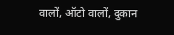वालों, ऑटो वालों, दुकान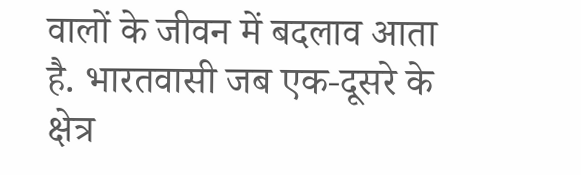वालों के जीवन में बदलाव आता है. भारतवासी जब एक-दूसरे के क्षेत्र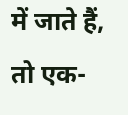में जाते हैं, तो एक-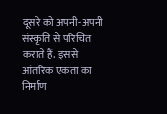दूसरे को अपनी-अपनी संस्कृति से परिचित कराते हैं. इससे आंतरिक एकता का निर्माण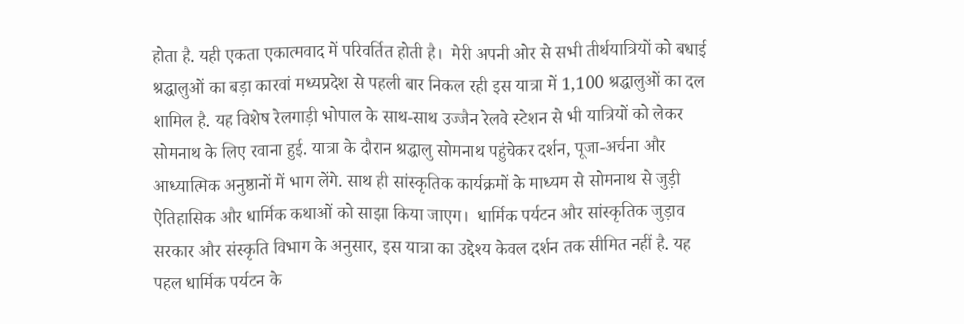होता है. यही एकता एकात्मवाद में परिवर्तित होती है।  मेरी अपनी ओर से सभी तीर्थयात्रियों को बधाई श्रद्धालुओं का बड़ा कारवां मध्यप्रदेश से पहली बार निकल रही इस यात्रा में 1,100 श्रद्धालुओं का दल शामिल है. यह विशेष रेलगाड़ी भोपाल के साथ-साथ उज्जैन रेलवे स्टेशन से भी यात्रियों को लेकर सोमनाथ के लिए रवाना हुई. यात्रा के दौरान श्रद्धालु सोमनाथ पहुंचेकर दर्शन, पूजा-अर्चना और आध्यात्मिक अनुष्ठानों में भाग लेंगे. साथ ही सांस्कृतिक कार्यक्रमों के माध्यम से सोमनाथ से जुड़ी ऐतिहासिक और धार्मिक कथाओं को साझा किया जाएग।  धार्मिक पर्यटन और सांस्कृतिक जुड़ाव सरकार और संस्कृति विभाग के अनुसार, इस यात्रा का उद्देश्य केवल दर्शन तक सीमित नहीं है. यह पहल धार्मिक पर्यटन के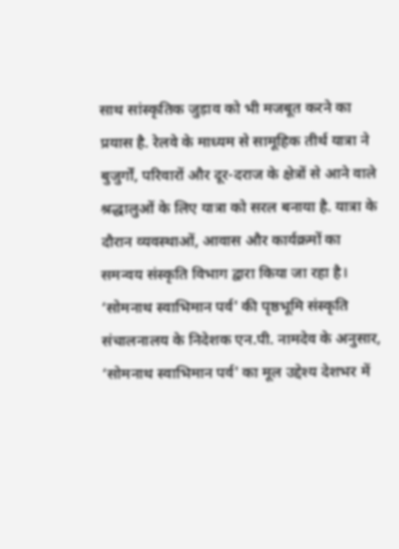साथ सांस्कृतिक जुड़ाव को भी मजबूत करने का प्रयास है. रेलवे के माध्यम से सामूहिक तीर्थ यात्रा ने बुजुर्गों, परिवारों और दूर-दराज के क्षेत्रों से आने वाले श्रद्धालुओं के लिए यात्रा को सरल बनाया है. यात्रा के दौरान व्यवस्थाओं, आवास और कार्यक्रमों का समन्वय संस्कृति विभाग द्वारा किया जा रहा है।  ‘सोमनाथ स्वाभिमान पर्व' की पृष्ठभूमि संस्कृति संचालनालय के निदेशक एन.पी. नामदेव के अनुसार, ‘सोमनाथ स्वाभिमान पर्व' का मूल उद्देश्य देशभर में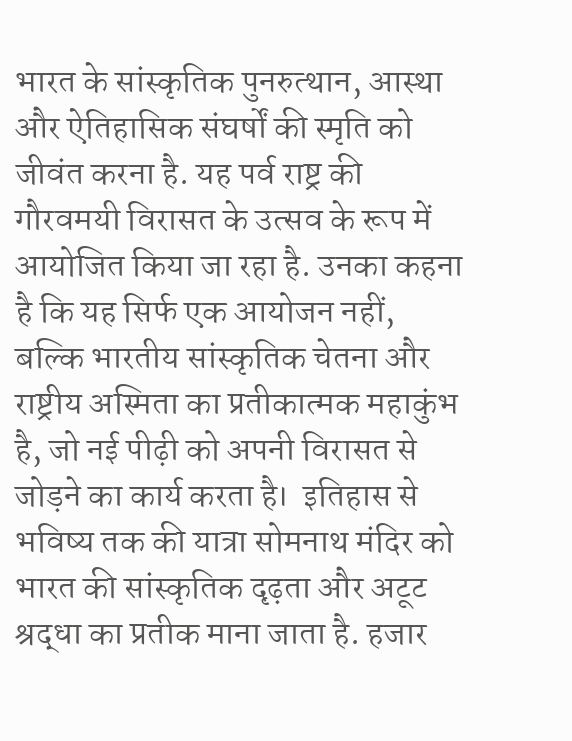भारत के सांस्कृतिक पुनरुत्थान, आस्था और ऐतिहासिक संघर्षों की स्मृति को जीवंत करना है. यह पर्व राष्ट्र की गौरवमयी विरासत के उत्सव के रूप में आयोजित किया जा रहा है. उनका कहना है कि यह सिर्फ एक आयोजन नहीं, बल्कि भारतीय सांस्कृतिक चेतना और राष्ट्रीय अस्मिता का प्रतीकात्मक महाकुंभ है, जो नई पीढ़ी को अपनी विरासत से जोड़ने का कार्य करता है।  इतिहास से भविष्य तक की यात्रा सोमनाथ मंदिर को भारत की सांस्कृतिक दृढ़ता और अटूट श्रद्धा का प्रतीक माना जाता है. हजार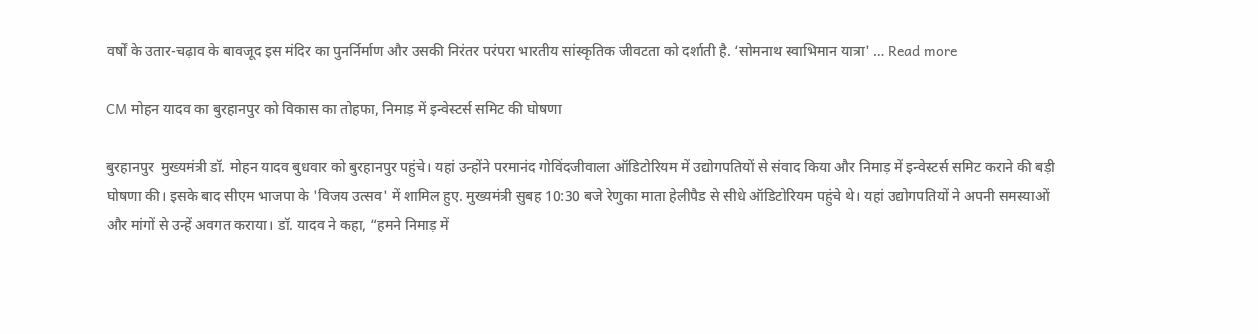वर्षों के उतार-चढ़ाव के बावजूद इस मंदिर का पुनर्निर्माण और उसकी निरंतर परंपरा भारतीय सांस्कृतिक जीवटता को दर्शाती है. ‘सोमनाथ स्वाभिमान यात्रा' … Read more

CM मोहन यादव का बुरहानपुर को विकास का तोहफा, निमाड़ में इन्वेस्टर्स समिट की घोषणा

बुरहानपुर  मुख्यमंत्री डॉ. मोहन यादव बुधवार को बुरहानपुर पहुंचे। यहां उन्होंने परमानंद गोविंदजीवाला ऑडिटोरियम में उद्योगपतियों से संवाद किया और निमाड़ में इन्वेस्टर्स समिट कराने की बड़ी घोषणा की। इसके बाद सीएम भाजपा के 'विजय उत्सव' में शामिल हुए. मुख्यमंत्री सुबह 10:30 बजे रेणुका माता हेलीपैड से सीधे ऑडिटोरियम पहुंचे थे। यहां उद्योगपतियों ने अपनी समस्याओं और मांगों से उन्हें अवगत कराया। डॉ. यादव ने कहा, “हमने निमाड़ में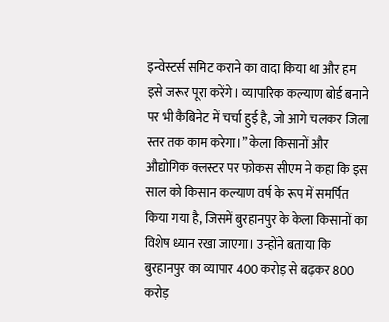इन्वेस्टर्स समिट कराने का वादा किया था और हम इसे जरूर पूरा करेंगे। व्यापारिक कल्याण बोर्ड बनाने पर भी कैबिनेट में चर्चा हुई है, जो आगे चलकर जिला स्तर तक काम करेगा।” केला किसानों और औद्योगिक क्लस्टर पर फोकस सीएम ने कहा कि इस साल को किसान कल्याण वर्ष के रूप में समर्पित किया गया है, जिसमें बुरहानपुर के केला किसानों का विशेष ध्यान रखा जाएगा। उन्होंने बताया कि बुरहानपुर का व्यापार 400 करोड़ से बढ़कर 800 करोड़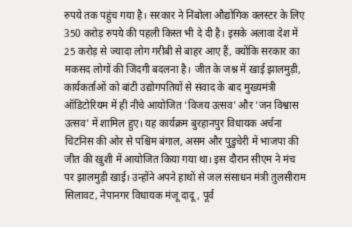रुपये तक पहुंच गया है। सरकार ने निंबोला औद्योगिक क्लस्टर के लिए 350 करोड़ रुपये की पहली किस्त भी दे दी है। इसके अलावा देश में 25 करोड़ से ज्यादा लोग गरीबी से बाहर आए हैं, क्योंकि सरकार का मकसद लोगों की जिंदगी बदलना है। जीत के जश्न में खाई झालमुड़ी, कार्यकर्ताओं को बांटी उद्योगपतियों से संवाद के बाद मुख्यमंत्री ऑडिटोरियम में ही नीचे आयोजित 'विजय उत्सव' और 'जन विश्वास उत्सव' में शामिल हुए। यह कार्यक्रम बुरहानपुर विधायक अर्चना चिटनिस की ओर से पश्चिम बंगाल, असम और पुडुचेरी में भाजपा की जीत की खुशी में आयोजित किया गया था। इस दौरान सीएम ने मंच पर झालमुड़ी खाई। उन्होंने अपने हाथों से जल संसाधन मंत्री तुलसीराम सिलावट, नेपानगर विधायक मंजू दादू, पूर्व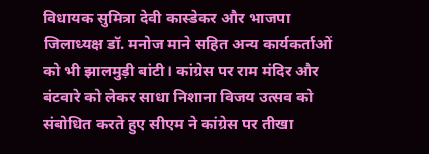विधायक सुमित्रा देवी कास्डेकर और भाजपा जिलाध्यक्ष डॉ. मनोज माने सहित अन्य कार्यकर्ताओं को भी झालमुड़ी बांटी। कांग्रेस पर राम मंदिर और बंटवारे को लेकर साधा निशाना विजय उत्सव को संबोधित करते हुए सीएम ने कांग्रेस पर तीखा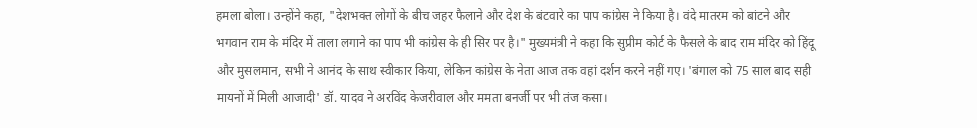हमला बोला। उन्होंने कहा, "देशभक्त लोगों के बीच जहर फैलाने और देश के बंटवारे का पाप कांग्रेस ने किया है। वंदे मातरम को बांटने और भगवान राम के मंदिर में ताला लगाने का पाप भी कांग्रेस के ही सिर पर है।" मुख्यमंत्री ने कहा कि सुप्रीम कोर्ट के फैसले के बाद राम मंदिर को हिंदू और मुसलमान, सभी ने आनंद के साथ स्वीकार किया, लेकिन कांग्रेस के नेता आज तक वहां दर्शन करने नहीं गए। 'बंगाल को 75 साल बाद सही मायनों में मिली आजादी' डॉ. यादव ने अरविंद केजरीवाल और ममता बनर्जी पर भी तंज कसा।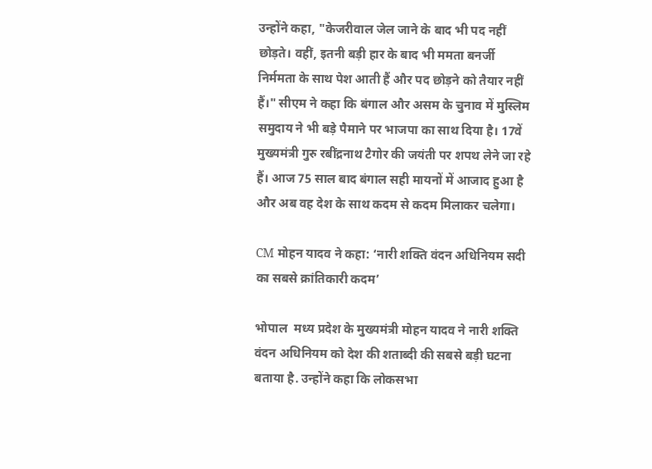उन्होंने कहा, "केजरीवाल जेल जाने के बाद भी पद नहीं छोड़ते। वहीं, इतनी बड़ी हार के बाद भी ममता बनर्जी निर्ममता के साथ पेश आती हैं और पद छोड़ने को तैयार नहीं हैं।" सीएम ने कहा कि बंगाल और असम के चुनाव में मुस्लिम समुदाय ने भी बड़े पैमाने पर भाजपा का साथ दिया है। 17वें मुख्यमंत्री गुरु रबींद्रनाथ टैगोर की जयंती पर शपथ लेने जा रहे हैं। आज 75 साल बाद बंगाल सही मायनों में आजाद हुआ है और अब वह देश के साथ कदम से कदम मिलाकर चलेगा।

CM मोहन यादव ने कहा: ‘नारी शक्ति वंदन अधिनियम सदी का सबसे क्रांतिकारी कदम’

भोपाल  मध्य प्रदेश के मुख्यमंत्री मोहन यादव ने नारी शक्ति वंदन अधिनियम को देश की शताब्दी की सबसे बड़ी घटना बताया है. उन्होंने कहा कि लोकसभा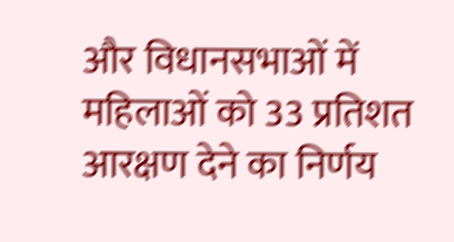और विधानसभाओं में महिलाओं को 33 प्रतिशत आरक्षण देने का निर्णय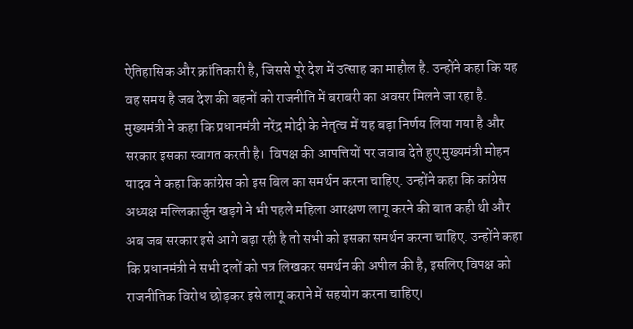ऐतिहासिक और क्रांतिकारी है, जिससे पूरे देश में उत्साह का माहौल है. उन्होंने कहा कि यह वह समय है जब देश की बहनों को राजनीति में बराबरी का अवसर मिलने जा रहा है. मुख्यमंत्री ने कहा कि प्रधानमंत्री नरेंद्र मोदी के नेतृत्व में यह बड़ा निर्णय लिया गया है और सरकार इसका स्वागत करती है।  विपक्ष की आपत्तियों पर जवाब देते हुए मुख्यमंत्री मोहन यादव ने कहा कि कांग्रेस को इस बिल का समर्थन करना चाहिए. उन्होंने कहा कि कांग्रेस अध्यक्ष मल्लिकार्जुन खड़गे ने भी पहले महिला आरक्षण लागू करने की बात कही थी और अब जब सरकार इसे आगे बढ़ा रही है तो सभी को इसका समर्थन करना चाहिए. उन्होंने कहा कि प्रधानमंत्री ने सभी दलों को पत्र लिखकर समर्थन की अपील की है, इसलिए विपक्ष को राजनीतिक विरोध छोड़कर इसे लागू कराने में सहयोग करना चाहिए।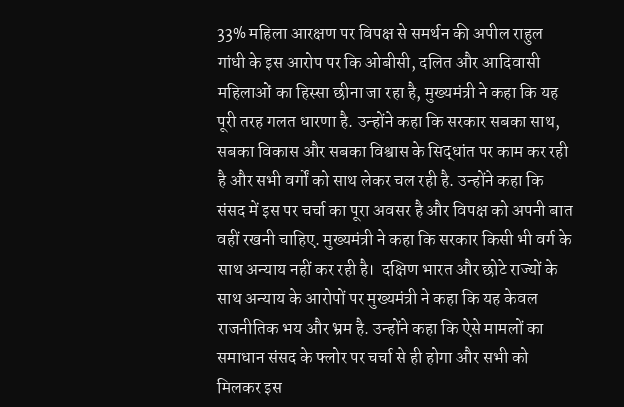33% महिला आरक्षण पर विपक्ष से समर्थन की अपील राहुल गांधी के इस आरोप पर कि ओबीसी, दलित और आदिवासी महिलाओं का हिस्सा छीना जा रहा है, मुख्यमंत्री ने कहा कि यह पूरी तरह गलत धारणा है. उन्होंने कहा कि सरकार सबका साथ, सबका विकास और सबका विश्वास के सिद्धांत पर काम कर रही है और सभी वर्गों को साथ लेकर चल रही है. उन्होंने कहा कि संसद में इस पर चर्चा का पूरा अवसर है और विपक्ष को अपनी बात वहीं रखनी चाहिए. मुख्यमंत्री ने कहा कि सरकार किसी भी वर्ग के साथ अन्याय नहीं कर रही है।  दक्षिण भारत और छोटे राज्यों के साथ अन्याय के आरोपों पर मुख्यमंत्री ने कहा कि यह केवल राजनीतिक भय और भ्रम है. उन्होंने कहा कि ऐसे मामलों का समाधान संसद के फ्लोर पर चर्चा से ही होगा और सभी को मिलकर इस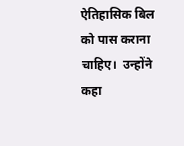ऐतिहासिक बिल को पास कराना चाहिए।  उन्होंने कहा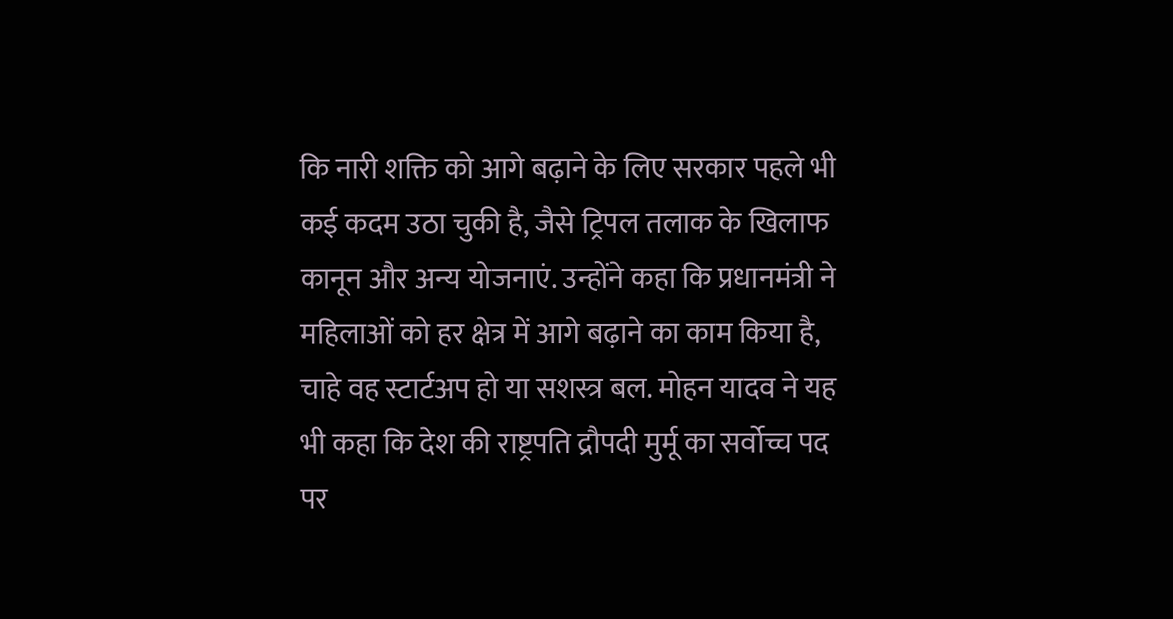कि नारी शक्ति को आगे बढ़ाने के लिए सरकार पहले भी कई कदम उठा चुकी है, जैसे ट्रिपल तलाक के खिलाफ कानून और अन्य योजनाएं. उन्होंने कहा कि प्रधानमंत्री ने महिलाओं को हर क्षेत्र में आगे बढ़ाने का काम किया है, चाहे वह स्टार्टअप हो या सशस्त्र बल. मोहन यादव ने यह भी कहा कि देश की राष्ट्रपति द्रौपदी मुर्मू का सर्वोच्च पद पर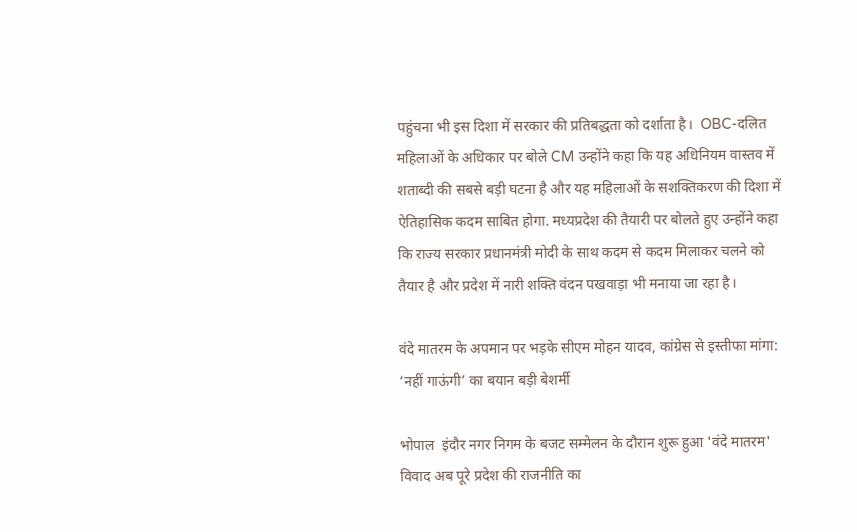पहुंचना भी इस दिशा में सरकार की प्रतिबद्धता को दर्शाता है।  OBC-दलित महिलाओं के अधिकार पर बोले CM उन्होंने कहा कि यह अधिनियम वास्तव में शताब्दी की सबसे बड़ी घटना है और यह महिलाओं के सशक्तिकरण की दिशा में ऐतिहासिक कदम साबित होगा. मध्यप्रदेश की तैयारी पर बोलते हुए उन्होंने कहा कि राज्य सरकार प्रधानमंत्री मोदी के साथ कदम से कदम मिलाकर चलने को तैयार है और प्रदेश में नारी शक्ति वंदन पखवाड़ा भी मनाया जा रहा है।

वंदे मातरम के अपमान पर भड़के सीएम मोहन यादव, कांग्रेस से इस्तीफा मांगा: ‘नहीं गाऊंगी’ का बयान बड़ी बेशर्मी

भोपाल  इंदौर नगर निगम के बजट सम्मेलन के दौरान शुरू हुआ 'वंदे मातरम' विवाद अब पूरे प्रदेश की राजनीति का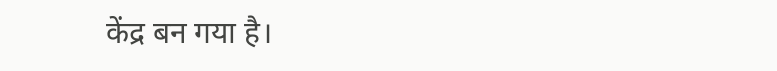केंद्र बन गया है।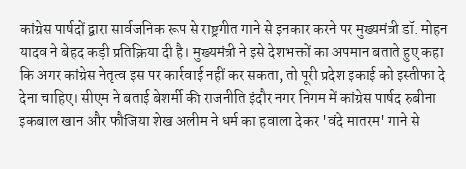कांग्रेस पार्षदों द्वारा सार्वजनिक रूप से राष्ट्रगीत गाने से इनकार करने पर मुख्यमंत्री डॉ. मोहन यादव ने बेहद कड़ी प्रतिक्रिया दी है। मुख्यमंत्री ने इसे देशभक्तों का अपमान बताते हुए कहा कि अगर कांग्रेस नेतृत्व इस पर कार्रवाई नहीं कर सकता, तो पूरी प्रदेश इकाई को इस्तीफा दे देना चाहिए। सीएम ने बताई बेशर्मी की राजनीति इंदौर नगर निगम में कांग्रेस पार्षद रुबीना इकबाल खान और फौजिया शेख अलीम ने धर्म का हवाला देकर 'वंदे मातरम' गाने से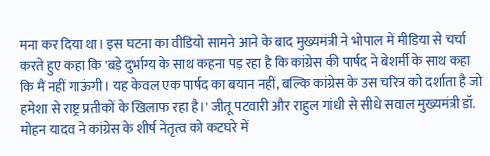मना कर दिया था। इस घटना का वीडियो सामने आने के बाद मुख्यमंत्री ने भोपाल में मीडिया से चर्चा करते हुए कहा कि 'बड़े दुर्भाग्य के साथ कहना पड़ रहा है कि कांग्रेस की पार्षद ने बेशर्मी के साथ कहा कि मैं नहीं गाऊंगी। यह केवल एक पार्षद का बयान नहीं, बल्कि कांग्रेस के उस चरित्र को दर्शाता है जो हमेशा से राष्ट्र प्रतीकों के खिलाफ रहा है।' जीतू पटवारी और राहुल गांधी से सीधे सवाल मुख्यमंत्री डॉ. मोहन यादव ने कांग्रेस के शीर्ष नेतृत्व को कटघरे में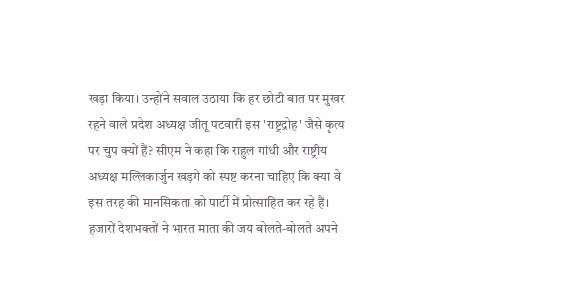खड़ा किया। उन्होंने सवाल उठाया कि हर छोटी बात पर मुखर रहने वाले प्रदेश अध्यक्ष जीतू पटवारी इस 'राष्ट्रद्रोह' जैसे कृत्य पर चुप क्यों हैं? सीएम ने कहा कि राहुल गांधी और राष्ट्रीय अध्यक्ष मल्लिकार्जुन खड़गे को स्पष्ट करना चाहिए कि क्या वे इस तरह की मानसिकता को पार्टी में प्रोत्साहित कर रहे हैं। हजारों देशभक्तों ने भारत माता की जय बोलते-बोलते अपने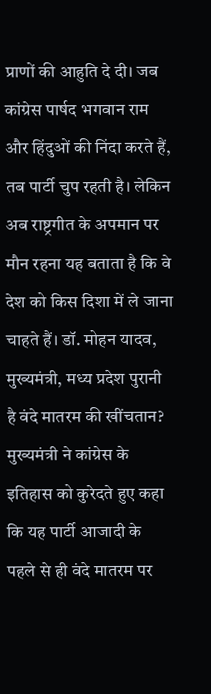प्राणों की आहुति दे दी। जब कांग्रेस पार्षद भगवान राम और हिंदुओं की निंदा करते हैं, तब पार्टी चुप रहती है। लेकिन अब राष्ट्रगीत के अपमान पर मौन रहना यह बताता है कि वे देश को किस दिशा में ले जाना चाहते हैं। डॉ. मोहन यादव, मुख्यमंत्री, मध्य प्रदेश पुरानी है वंदे मातरम की खींचतान? मुख्यमंत्री ने कांग्रेस के इतिहास को कुरेदते हुए कहा कि यह पार्टी आजादी के पहले से ही वंदे मातरम पर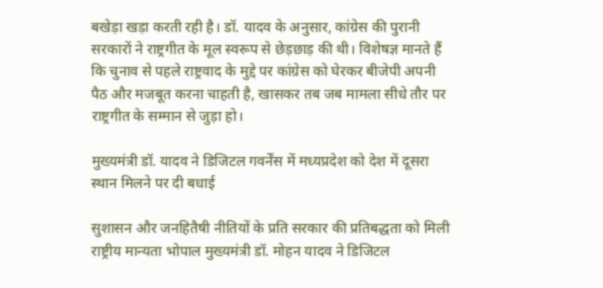बखेड़ा खड़ा करती रही है। डॉ. यादव के अनुसार, कांग्रेस की पुरानी सरकारों ने राष्ट्रगीत के मूल स्वरूप से छेड़छाड़ की थी। विशेषज्ञ मानते हैं कि चुनाव से पहले राष्ट्रवाद के मुद्दे पर कांग्रेस को घेरकर बीजेपी अपनी पैठ और मजबूत करना चाहती है, खासकर तब जब मामला सीधे तौर पर राष्ट्रगीत के सम्मान से जुड़ा हो।

मुख्यमंत्री डॉ. यादव ने डिजिटल गवर्नेंस में मध्यप्रदेश को देश में दूसरा स्थान मिलने पर दी बधाई

सुशासन और जनहितैषी नीतियों के प्रति सरकार की प्रतिबद्धता को मिली राष्ट्रीय मान्यता भोपाल मुख्यमंत्री डॉ. मोहन यादव ने डिजिटल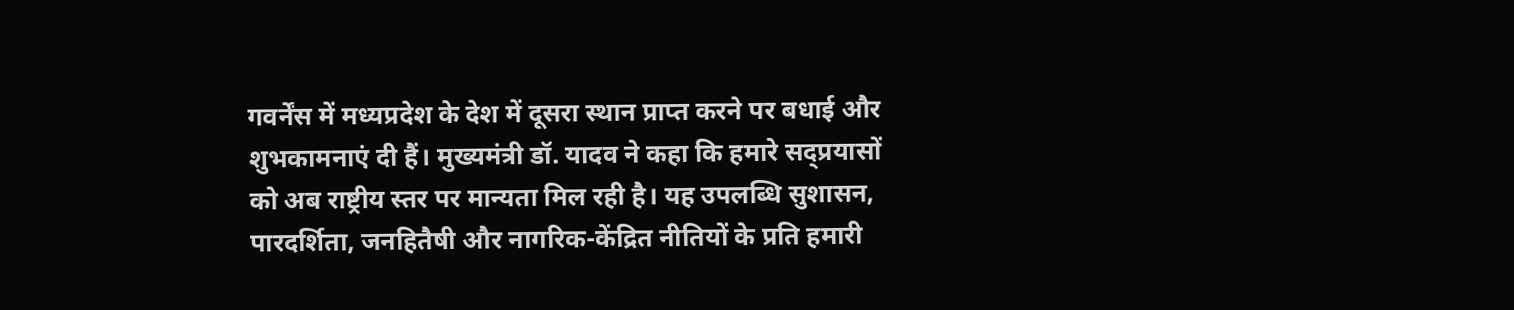गवर्नेंस में मध्यप्रदेश के देश में दूसरा स्थान प्राप्त करने पर बधाई और शुभकामनाएं दी हैं। मुख्यमंत्री डॉ. यादव ने कहा कि हमारे सद्प्रयासों को अब राष्ट्रीय स्तर पर मान्यता मिल रही है। यह उपलब्धि सुशासन, पारदर्शिता, जनहितैषी और नागरिक-केंद्रित नीतियों के प्रति हमारी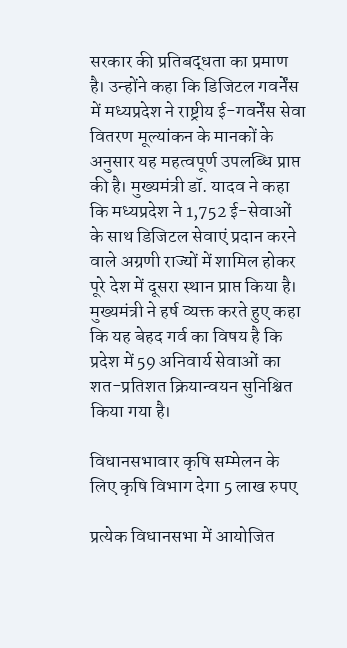सरकार की प्रतिबद्धता का प्रमाण है। उन्होंने कहा कि डिजिटल गवर्नेंस में मध्यप्रदेश ने राष्ट्रीय ई-गवर्नेंस सेवा वितरण मूल्यांकन के मानकों के अनुसार यह महत्वपूर्ण उपलब्धि प्राप्त की है। मुख्यमंत्री डॉ. यादव ने कहा कि मध्यप्रदेश ने 1,752 ई-सेवाओं के साथ डिजिटल सेवाएं प्रदान करने वाले अग्रणी राज्यों में शामिल होकर पूरे देश में दूसरा स्थान प्राप्त किया है। मुख्यमंत्री ने हर्ष व्यक्त करते हुए कहा कि यह बेहद गर्व का विषय है कि प्रदेश में 59 अनिवार्य सेवाओं का शत-प्रतिशत क्रियान्वयन सुनिश्चित किया गया है।

विधानसभावार कृषि सम्मेलन के लिए कृषि विभाग देगा 5 लाख रुपए

प्रत्येक विधानसभा में आयोजित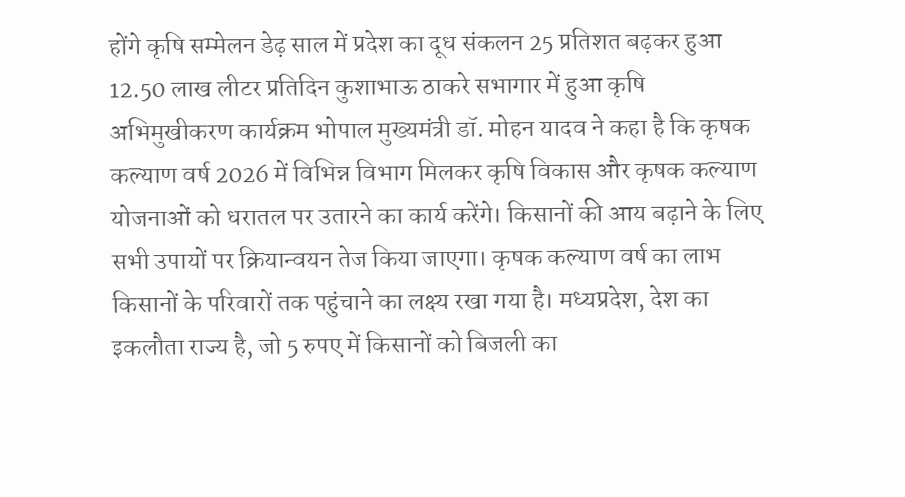होंगे कृषि सम्मेलन डेढ़ साल में प्रदेश का दूध संकलन 25 प्रतिशत बढ़कर हुआ 12.50 लाख लीटर प्रतिदिन कुशाभाऊ ठाकरे सभागार में हुआ कृषि अभिमुखीकरण कार्यक्रम भोपाल मुख्यमंत्री डॉ. मोहन यादव ने कहा है कि कृषक कल्याण वर्ष 2026 में विभिन्न विभाग मिलकर कृषि विकास और कृषक कल्याण योजनाओं को धरातल पर उतारने का कार्य करेंगे। किसानों की आय बढ़ाने के लिए सभी उपायों पर क्रियान्वयन तेज किया जाएगा। कृषक कल्याण वर्ष का लाभ किसानों के परिवारों तक पहुंचाने का लक्ष्य रखा गया है। मध्यप्रदेश, देश का इकलौता राज्य है, जो 5 रुपए में किसानों को बिजली का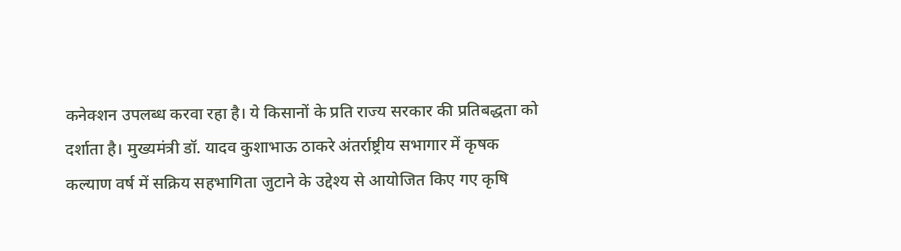कनेक्शन उपलब्ध करवा रहा है। ये किसानों के प्रति राज्य सरकार की प्रतिबद्धता को दर्शाता है। मुख्यमंत्री डॉ. यादव कुशाभाऊ ठाकरे अंतर्राष्ट्रीय सभागार में कृषक कल्याण वर्ष में सक्रिय सहभागिता जुटाने के उद्देश्य से आयोजित किए गए कृषि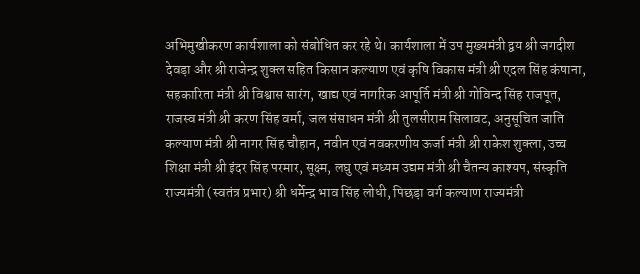अभिमुखीकरण कार्यशाला को संबोधित कर रहे थे। कार्यशाला में उप मुख्यमंत्री द्वय श्री जगदीश देवड़ा और श्री राजेन्द्र शुक्ल सहित किसान कल्याण एवं कृषि विकास मंत्री श्री एदल सिंह कंषाना, सहकारिता मंत्री श्री विश्वास सारंग, खाद्य एवं नागरिक आपूर्ति मंत्री श्री गोविन्द सिंह राजपूत, राजस्व मंत्री श्री करण सिंह वर्मा, जल संसाधन मंत्री श्री तुलसीराम सिलावट, अनुसूचित जाति कल्याण मंत्री श्री नागर सिंह चौहान, नवीन एवं नवकरणीय ऊर्जा मंत्री श्री राकेश शुक्ला, उच्च शिक्षा मंत्री श्री इंदर सिंह परमार, सूक्ष्म, लघु एवं मध्यम उद्यम मंत्री श्री चैतन्य काश्यप, संस्कृति राज्यमंत्री (स्वतंत्र प्रभार) श्री धर्मेन्द्र भाव सिंह लोधी, पिछड़ा वर्ग कल्याण राज्यमंत्री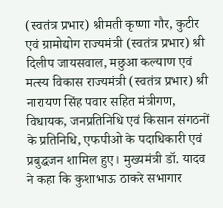(स्वतंत्र प्रभार) श्रीमती कृष्णा गौर, कुटीर एवं ग्रामोद्योग राज्यमंत्री (स्वतंत्र प्रभार) श्री दिलीप जायसवाल, मछुआ कल्याण एवं मत्स्य विकास राज्यमंत्री (स्वतंत्र प्रभार) श्री नारायण सिंह पवार सहित मंत्रीगण, विधायक, जनप्रतिनिधि एवं किसान संगठनों के प्रतिनिधि, एफपीओ के पदाधिकारी एवं प्रबुद्धजन शामिल हुए। मुख्यमंत्री डॉ. यादव ने कहा कि कुशाभाऊ ठाकरे सभागार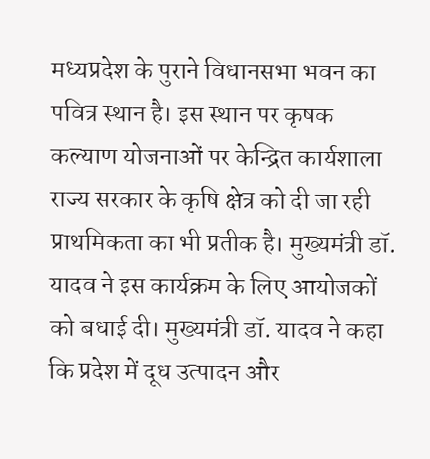मध्यप्रदेश के पुराने विधानसभा भवन का पवित्र स्थान है। इस स्थान पर कृषक कल्याण योजनाओं पर केन्द्रित कार्यशाला राज्य सरकार के कृषि क्षेत्र को दी जा रही प्राथमिकता का भी प्रतीक है। मुख्यमंत्री डॉ. यादव ने इस कार्यक्रम के लिए आयोजकों को बधाई दी। मुख्यमंत्री डॉ. यादव ने कहा कि प्रदेश में दूध उत्पादन और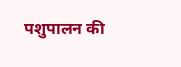पशुपालन की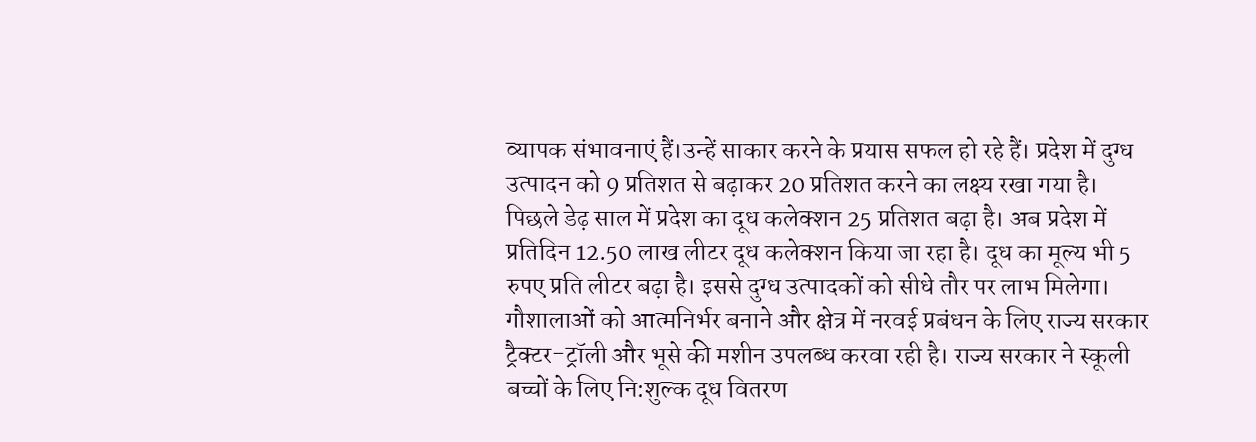व्यापक संभावनाएं हैं।उन्हें साकार करने के प्रयास सफल हो रहे हैं। प्रदेश में दुग्ध उत्पादन को 9 प्रतिशत से बढ़ाकर 20 प्रतिशत करने का लक्ष्य रखा गया है। पिछले डेढ़ साल में प्रदेश का दूध कलेक्शन 25 प्रतिशत बढ़ा है। अब प्रदेश में प्रतिदिन 12.50 लाख लीटर दूध कलेक्शन किया जा रहा है। दूध का मूल्य भी 5 रुपए प्रति लीटर बढ़ा है। इससे दुग्ध उत्पादकों को सीधे तौर पर लाभ मिलेगा। गौशालाओं को आत्मनिर्भर बनाने और क्षेत्र में नरवई प्रबंधन के लिए राज्य सरकार ट्रैक्टर-ट्रॉली और भूसे की मशीन उपलब्ध करवा रही है। राज्य सरकार ने स्कूली बच्चों के लिए नि:शुल्क दूध वितरण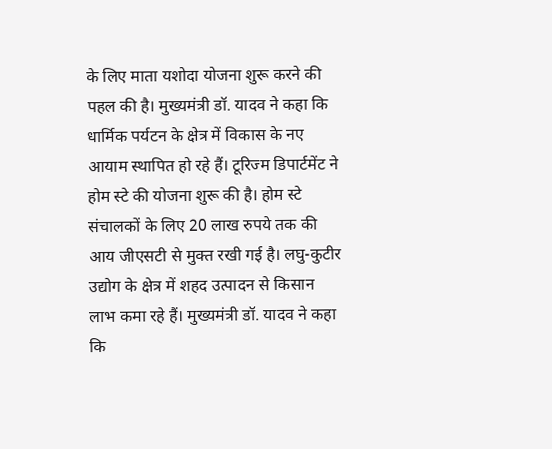के लिए माता यशोदा योजना शुरू करने की पहल की है। मुख्यमंत्री डॉ. यादव ने कहा कि धार्मिक पर्यटन के क्षेत्र में विकास के नए आयाम स्थापित हो रहे हैं। टूरिज्म डिपार्टमेंट ने होम स्टे की योजना शुरू की है। होम स्टे संचालकों के लिए 20 लाख रुपये तक की आय जीएसटी से मुक्त रखी गई है। लघु-कुटीर उद्योग के क्षेत्र में शहद उत्पादन से किसान लाभ कमा रहे हैं। मुख्यमंत्री डॉ. यादव ने कहा कि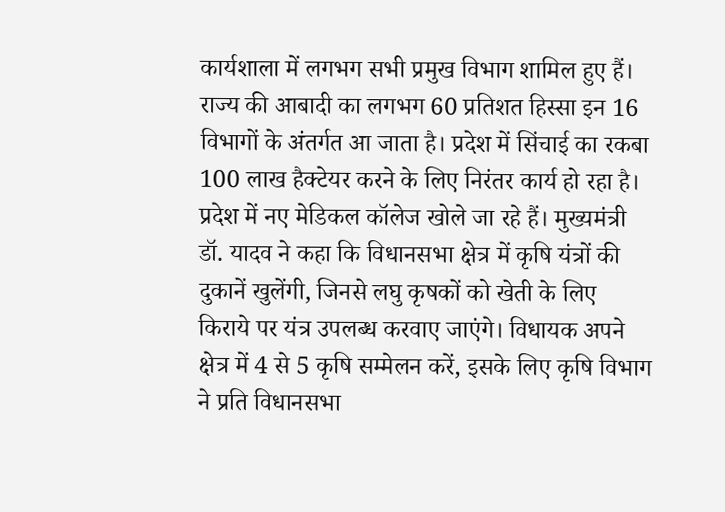कार्यशाला में लगभग सभी प्रमुख विभाग शामिल हुए हैं। राज्य की आबादी का लगभग 60 प्रतिशत हिस्सा इन 16 विभागों के अंतर्गत आ जाता है। प्रदेश में सिंचाई का रकबा 100 लाख हैक्टेयर करने के लिए निरंतर कार्य हो रहा है। प्रदेश में नए मेडिकल कॉलेज खोले जा रहे हैं। मुख्यमंत्री डॉ. यादव ने कहा कि विधानसभा क्षेत्र में कृषि यंत्रों की दुकानें खुलेंगी, जिनसे लघु कृषकों को खेती के लिए किराये पर यंत्र उपलब्ध करवाए जाएंगे। विधायक अपने क्षेत्र में 4 से 5 कृषि सम्मेलन करें, इसके लिए कृषि विभाग ने प्रति विधानसभा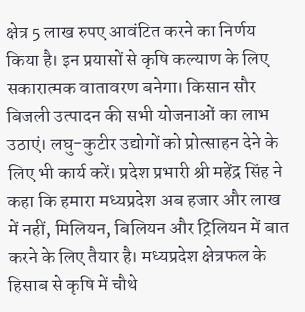क्षेत्र 5 लाख रुपए आवंटित करने का निर्णय किया है। इन प्रयासों से कृषि कल्याण के लिए सकारात्मक वातावरण बनेगा। किसान सौर बिजली उत्पादन की सभी योजनाओं का लाभ उठाएं। लघु-कुटीर उद्योगों को प्रोत्साहन देने के लिए भी कार्य करें। प्रदेश प्रभारी श्री महेंद्र सिंह ने कहा कि हमारा मध्यप्रदेश अब हजार और लाख में नहीं, मिलियन, बिलियन और ट्रिलियन में बात करने के लिए तैयार है। मध्यप्रदेश क्षेत्रफल के हिसाब से कृषि में चौथे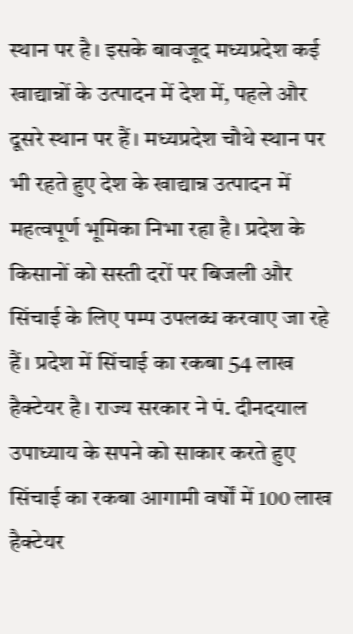स्थान पर है। इसके बावजूद मध्यप्रदेश कई खाद्यान्नों के उत्पादन में देश में, पहले और दूसरे स्थान पर हैं। मध्यप्रदेश चौथे स्थान पर भी रहते हुए देश के खाद्यान्न उत्पादन में महत्वपूर्ण भूमिका निभा रहा है। प्रदेश के किसानों को सस्ती दरों पर बिजली और सिंचाई के लिए पम्प उपलब्ध करवाए जा रहे हैं। प्रदेश में सिंचाई का रकबा 54 लाख हैक्टेयर है। राज्य सरकार ने पं. दीनदयाल उपाध्याय के सपने को साकार करते हुए सिंचाई का रकबा आगामी वर्षों में 100 लाख हैक्टेयर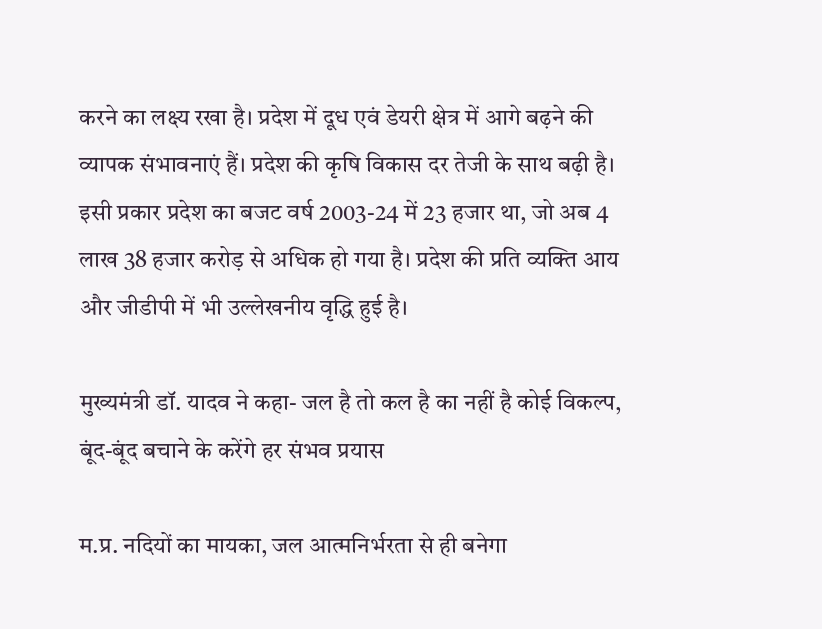करने का लक्ष्य रखा है। प्रदेश में दूध एवं डेयरी क्षेत्र में आगे बढ़ने की व्यापक संभावनाएं हैं। प्रदेश की कृषि विकास दर तेजी के साथ बढ़ी है। इसी प्रकार प्रदेश का बजट वर्ष 2003-24 में 23 हजार था, जो अब 4 लाख 38 हजार करोड़ से अधिक हो गया है। प्रदेश की प्रति व्यक्ति आय और जीडीपी में भी उल्लेखनीय वृद्धि हुई है।

मुख्यमंत्री डॉ. यादव ने कहा- जल है तो कल है का नहीं है कोई विकल्प, बूंद-बूंद बचाने के करेंगे हर संभव प्रयास

म.प्र. नदियों का मायका, जल आत्मनिर्भरता से ही बनेगा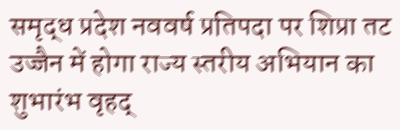समृद्ध प्रदेश नववर्ष प्रतिपदा पर शिप्रा तट उज्जैन में होगा राज्य स्तरीय अभियान का शुभारंभ वृहद्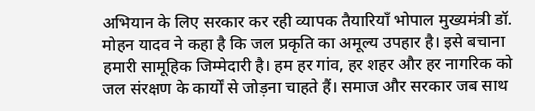अभियान के लिए सरकार कर रही व्यापक तैयारियाँ भोपाल मुख्यमंत्री डॉ. मोहन यादव ने कहा है कि जल प्रकृति का अमूल्य उपहार है। इसे बचाना हमारी सामूहिक जिम्मेदारी है। हम हर गांव, हर शहर और हर नागरिक को जल संरक्षण के कार्यों से जोड़ना चाहते हैं। समाज और सरकार जब साथ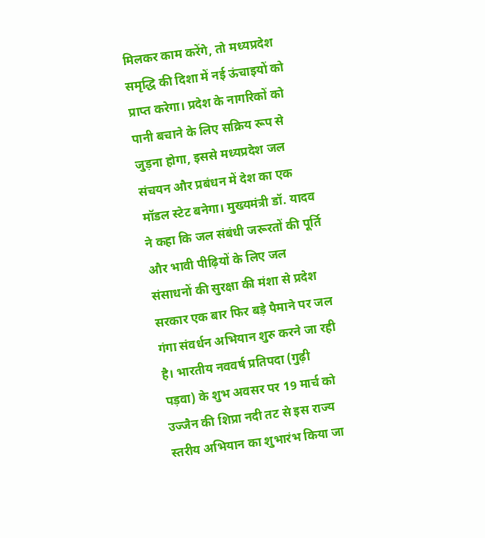मिलकर काम करेंगे, तो मध्यप्रदेश समृद्धि की दिशा में नई ऊंचाइयों को प्राप्त करेगा। प्रदेश के नागरिकों को पानी बचाने के लिए सक्रिय रूप से जुड़ना होगा, इससे मध्यप्रदेश जल संचयन और प्रबंधन में देश का एक मॉडल स्टेट बनेगा। मुख्यमंत्री डॉ. यादव ने कहा कि जल संबंधी जरूरतों की पूर्ति और भावी पीढ़ियों के लिए जल संसाधनों की सुरक्षा की मंशा से प्रदेश सरकार एक बार फिर बड़े पैमाने पर जल गंगा संवर्धन अभियान शुरु करने जा रही है। भारतीय नववर्ष प्रतिपदा (गुढ़ी पड़वा) के शुभ अवसर पर 19 मार्च को उज्जैन की शिप्रा नदी तट से इस राज्य स्तरीय अभियान का शुभारंभ किया जा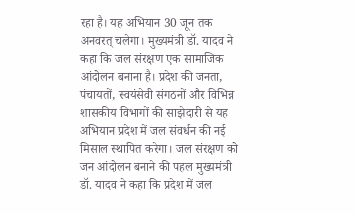रहा है। यह अभियान 30 जून तक अनवरत् चलेगा। मुख्यमंत्री डॉ. यादव ने कहा कि जल संरक्षण एक सामाजिक आंदोलन बनाना है। प्रदेश की जनता, पंचायतों, स्वयंसेवी संगठनों और विभिन्न शासकीय विभागों की साझेदारी से यह अभियान प्रदेश में जल संवर्धन की नई मिसाल स्थापित करेगा। जल संरक्षण को जन आंदोलन बनाने की पहल मुख्यमंत्री डॉ. यादव ने कहा कि प्रदेश में जल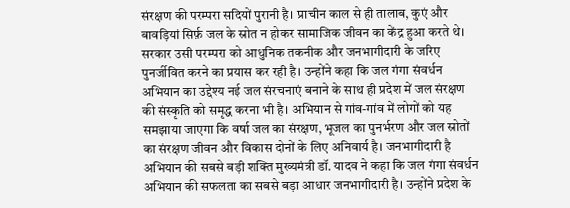संरक्षण की परम्परा सदियों पुरानी है। प्राचीन काल से ही तालाब, कुएं और बावड़ियां सिर्फ़ जल के स्रोत न होकर सामाजिक जीवन का केंद्र हुआ करते थे। सरकार उसी परम्परा को आधुनिक तकनीक और जनभागीदारी के जरिए पुनर्जीवित करने का प्रयास कर रही है। उन्होंने कहा कि जल गंगा संवर्धन अभियान का उद्देश्य नई जल संरचनाएं बनाने के साथ ही प्रदेश में जल संरक्षण की संस्कृति को समृद्ध करना भी है। अभियान से गांव-गांव में लोगों को यह समझाया जाएगा कि वर्षा जल का संरक्षण, भूजल का पुनर्भरण और जल स्रोतों का संरक्षण जीवन और विकास दोनों के लिए अनिवार्य है। जनभागीदारी है अभियान की सबसे बड़ी शक्ति मुख्यमंत्री डॉ. यादव ने कहा कि जल गंगा संवर्धन अभियान की सफलता का सबसे बड़ा आधार जनभागीदारी है। उन्होंने प्रदेश के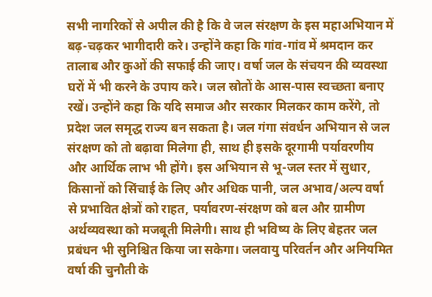सभी नागरिकों से अपील की है कि वे जल संरक्षण के इस महाअभियान में बढ़-चढ़कर भागीदारी करे। उन्होंने कहा कि गांव-गांव में श्रमदान कर तालाब और कुओं की सफाई की जाए। वर्षा जल के संचयन की व्यवस्था घरों में भी करने के उपाय करे। जल स्रोतों के आस-पास स्वच्छता बनाए रखें। उन्होंने कहा कि यदि समाज और सरकार मिलकर काम करेंगे, तो प्रदेश जल समृद्ध राज्य बन सकता है। जल गंगा संवर्धन अभियान से जल संरक्षण को तो बढ़ावा मिलेगा ही, साथ ही इसके दूरगामी पर्यावरणीय और आर्थिक लाभ भी होंगे। इस अभियान से भू-जल स्तर में सुधार, किसानों को सिंचाई के लिए और अधिक पानी, जल अभाव/अल्प वर्षा से प्रभावित क्षेत्रों को राहत, पर्यावरण-संरक्षण को बल और ग्रामीण अर्थव्यवस्था को मजबूती मिलेगी। साथ ही भविष्य के लिए बेहतर जल प्रबंधन भी सुनिश्चित किया जा सकेगा। जलवायु परिवर्तन और अनियमित वर्षा की चुनौती के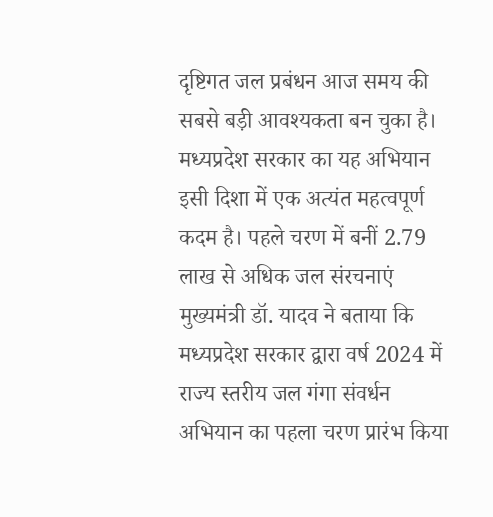दृष्टिगत जल प्रबंधन आज समय की सबसे बड़ी आवश्यकता बन चुका है। मध्यप्रदेश सरकार का यह अभियान इसी दिशा में एक अत्यंत महत्वपूर्ण कदम है। पहले चरण में बनीं 2.79 लाख से अधिक जल संरचनाएं मुख्यमंत्री डॉ. यादव ने बताया कि मध्यप्रदेश सरकार द्वारा वर्ष 2024 में राज्य स्तरीय जल गंगा संवर्धन अभियान का पहला चरण प्रारंभ किया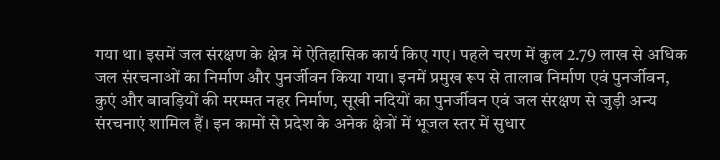गया था। इसमें जल संरक्षण के क्षेत्र में ऐतिहासिक कार्य किए गए। पहले चरण में कुल 2.79 लाख से अधिक जल संरचनाओं का निर्माण और पुनर्जीवन किया गया। इनमें प्रमुख रूप से तालाब निर्माण एवं पुनर्जीवन, कुएं और बावड़ियों की मरम्मत नहर निर्माण, सूखी नदियों का पुनर्जीवन एवं जल संरक्षण से जुड़ी अन्य संरचनाएं शामिल हैं। इन कामों से प्रदेश के अनेक क्षेत्रों में भूजल स्तर में सुधार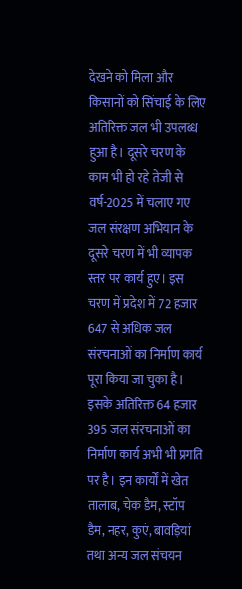देखने को मिला और किसानों को सिंचाई के लिए अतिरिक्त जल भी उपलब्ध हुआ है। दूसरे चरण के काम भी हो रहे तेजी से वर्ष-2025 में चलाए गए जल संरक्षण अभियान के दूसरे चरण में भी व्यापक स्तर पर कार्य हुए। इस चरण में प्रदेश में 72 हजार 647 से अधिक जल संरचनाओं का निर्माण कार्य पूरा किया जा चुका है। इसके अतिरिक्त 64 हजार 395 जल संरचनाओं का निर्माण कार्य अभी भी प्रगति पर है। इन कार्यों में खेत तालाब, चेक डैम, स्टॉप डैम, नहर, कुएं, बावड़ियां तथा अन्य जल संचयन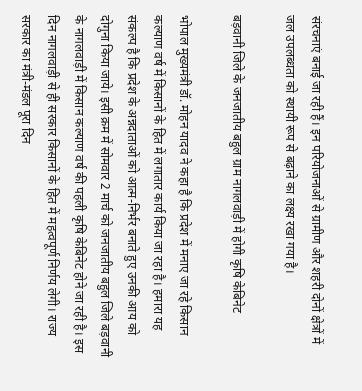संरचनाएं बनाई जा रही हैं। इन परियोजनाओं से ग्रामीण और शहरी दोनों क्षेत्रों में जल उपलब्धता को स्थायी रूप से बढ़ाने का लक्ष्य रखा गया है।

बड़वानी जिले के जनजातीय बहुल ग्राम नागलवाड़ी में होगी कृषि केबिनेट

भोपाल मुख्यमंत्री डॉ. मोहन यादव ने कहा है कि प्रदेश में मनाए जा रहे किसान कल्याण वर्ष में किसानों के हित में लगातार कार्य किया जा रहा है। हमारा यह संकल्प है कि प्रदेश के अन्नदाताओं को आत्म-निर्भर बनाते हुए उनकी आय को दोगुना किया जाये। इसी क्रम में सोमवार 2 मार्च को जनजातीय बहुल जिले बड़वानी के नागलवाड़ी में किसान कल्याण वर्ष की पहली कृषि केबिनेट होने जा रही है। इस दिन नागलवाड़ी से ही सरकार किसानों के हित में महत्वपूर्ण निर्णय लेगी। राज्य सरकार का मंत्री-मंडल पूरा दिन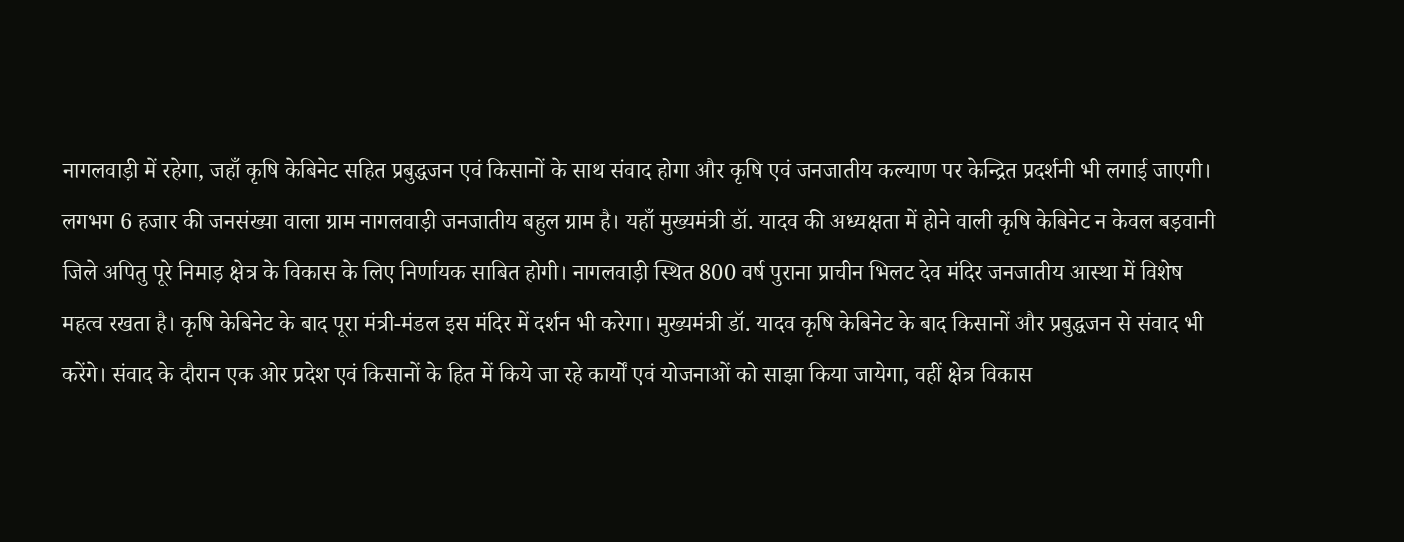नागलवाड़ी में रहेगा, जहाँ कृषि केबिनेट सहित प्रबुद्धजन एवं किसानों के साथ संवाद होगा और कृषि एवं जनजातीय कल्याण पर केन्द्रित प्रदर्शनी भी लगाई जाएगी। लगभग 6 हजार की जनसंख्या वाला ग्राम नागलवाड़ी जनजातीय बहुल ग्राम है। यहाँ मुख्यमंत्री डॉ. यादव की अध्यक्षता में होने वाली कृषि केबिनेट न केवल बड़वानी जिले अपितु पूरे निमाड़ क्षेत्र के विकास के लिए निर्णायक साबित होगी। नागलवाड़ी स्थित 800 वर्ष पुराना प्राचीन भिलट देव मंदिर जनजातीय आस्था में विशेष महत्व रखता है। कृषि केबिनेट के बाद पूरा मंत्री-मंडल इस मंदिर में दर्शन भी करेगा। मुख्यमंत्री डॉ. यादव कृषि केबिनेट के बाद किसानों और प्रबुद्धजन से संवाद भी करेंगे। संवाद के दौरान एक ओर प्रदेश एवं किसानों के हित में किये जा रहे कार्यों एवं योजनाओं को साझा किया जायेगा, वहीं क्षेत्र विकास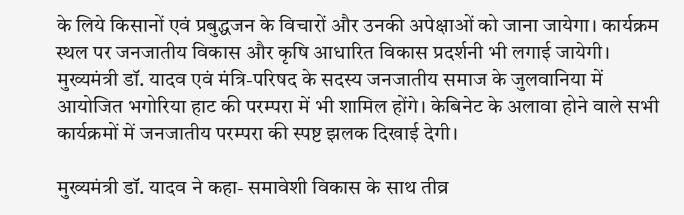के लिये किसानों एवं प्रबुद्धजन के विचारों और उनकी अपेक्षाओं को जाना जायेगा। कार्यक्रम स्थल पर जनजातीय विकास और कृषि आधारित विकास प्रदर्शनी भी लगाई जायेगी। मुख्यमंत्री डॉ. यादव एवं मंत्रि-परिषद के सदस्य जनजातीय समाज के जुलवानिया में आयोजित भगोरिया हाट की परम्परा में भी शामिल होंगे। केबिनेट के अलावा होने वाले सभी कार्यक्रमों में जनजातीय परम्परा की स्पष्ट झलक दिखाई देगी।

मुख्यमंत्री डॉ. यादव ने कहा- समावेशी विकास के साथ तीव्र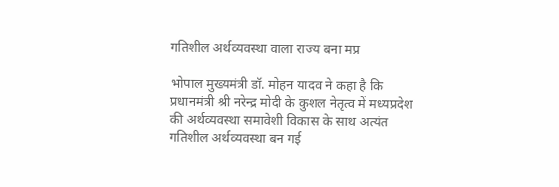गतिशील अर्थव्यवस्था वाला राज्य बना मप्र

भोपाल मुख्यमंत्री डॉ. मोहन यादव ने कहा है कि प्रधानमंत्री श्री नरेन्द्र मोदी के कुशल नेतृत्व में मध्यप्रदेश की अर्थव्यवस्था समावेशी विकास के साथ अत्यंत गतिशील अर्थव्यवस्था बन गई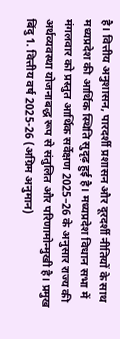है। वित्तीय अनुशासन, पारदर्शी प्रशासन और दूरदर्शी नीतियों के साथ मध्यप्रदेश की आर्थिक स्थिति सुदृढ़ हुई है। मध्यप्रदेश विधान सभा में मंगलवार को प्रस्तुत आर्थिक सर्वेक्षण 2025–26 के अनुसार राज्य की अर्थव्यवस्था योजनाबद्ध रूप से संतुलित और परिणामोन्मुखी है। प्रमुख बिंदु 1. वित्तीय वर्ष 2025-26 (अग्रिम अनुमान)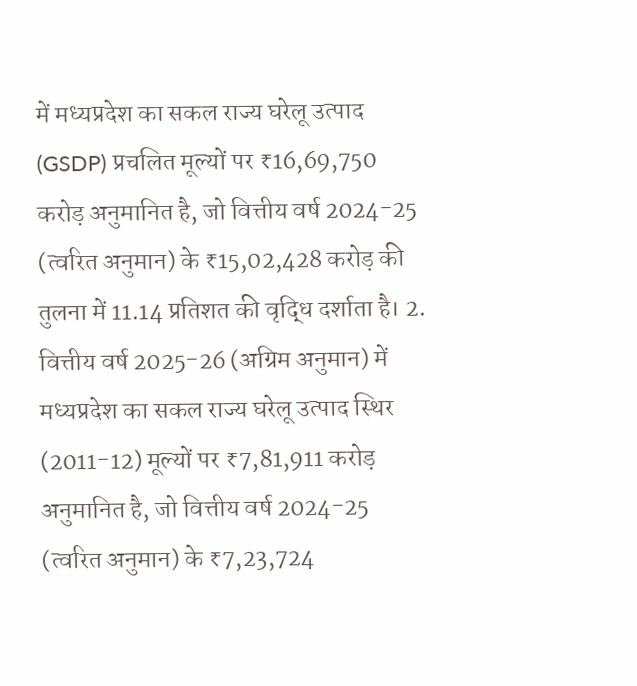में मध्यप्रदेश का सकल राज्य घरेलू उत्पाद (GSDP) प्रचलित मूल्यों पर ₹16,69,750 करोड़ अनुमानित है, जो वित्तीय वर्ष 2024-25 (त्वरित अनुमान) के ₹15,02,428 करोड़ की तुलना में 11.14 प्रतिशत की वृद्धि दर्शाता है। 2. वित्तीय वर्ष 2025-26 (अग्रिम अनुमान) में मध्यप्रदेश का सकल राज्य घरेलू उत्पाद स्थिर (2011-12) मूल्यों पर ₹7,81,911 करोड़ अनुमानित है, जो वित्तीय वर्ष 2024-25 (त्वरित अनुमान) के ₹7,23,724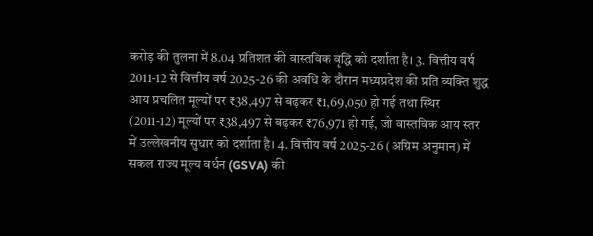करोड़ की तुलना में 8.04 प्रतिशत की वास्तविक वृद्धि को दर्शाता है। 3. वित्तीय वर्ष 2011-12 से वित्तीय वर्ष 2025-26 की अवधि के दौरान मध्यप्रदेश की प्रति व्यक्ति शुद्ध आय प्रचलित मूल्यों पर ₹38,497 से बढ़कर ₹1,69,050 हो गई तथा स्थिर (2011-12) मूल्यों पर ₹38,497 से बढ़कर ₹76,971 हो गई, जो वास्तविक आय स्तर में उल्लेखनीय सुधार को दर्शाता है। 4. वित्तीय वर्ष 2025-26 (अग्रिम अनुमान) में सकल राज्य मूल्य वर्धन (GSVA) की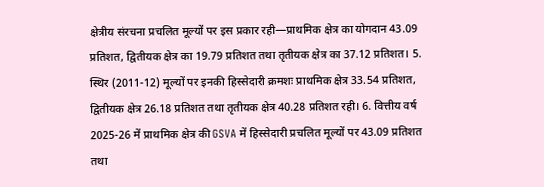क्षेत्रीय संरचना प्रचलित मूल्यों पर इस प्रकार रही—प्राथमिक क्षेत्र का योगदान 43.09 प्रतिशत, द्वितीयक क्षेत्र का 19.79 प्रतिशत तथा तृतीयक क्षेत्र का 37.12 प्रतिशत। 5. स्थिर (2011-12) मूल्यों पर इनकी हिस्सेदारी क्रमशः प्राथमिक क्षेत्र 33.54 प्रतिशत, द्वितीयक क्षेत्र 26.18 प्रतिशत तथा तृतीयक क्षेत्र 40.28 प्रतिशत रही। 6. वित्तीय वर्ष 2025-26 में प्राथमिक क्षेत्र की GSVA में हिस्सेदारी प्रचलित मूल्यों पर 43.09 प्रतिशत तथा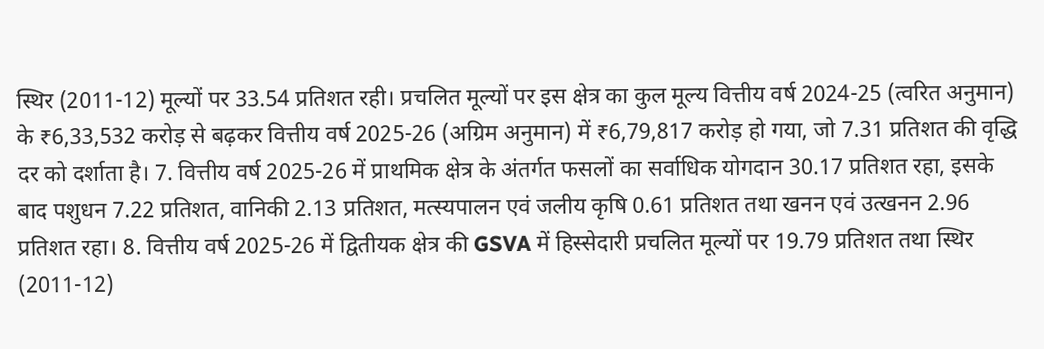स्थिर (2011-12) मूल्यों पर 33.54 प्रतिशत रही। प्रचलित मूल्यों पर इस क्षेत्र का कुल मूल्य वित्तीय वर्ष 2024-25 (त्वरित अनुमान) के ₹6,33,532 करोड़ से बढ़कर वित्तीय वर्ष 2025-26 (अग्रिम अनुमान) में ₹6,79,817 करोड़ हो गया, जो 7.31 प्रतिशत की वृद्धि दर को दर्शाता है। 7. वित्तीय वर्ष 2025-26 में प्राथमिक क्षेत्र के अंतर्गत फसलों का सर्वाधिक योगदान 30.17 प्रतिशत रहा, इसके बाद पशुधन 7.22 प्रतिशत, वानिकी 2.13 प्रतिशत, मत्स्यपालन एवं जलीय कृषि 0.61 प्रतिशत तथा खनन एवं उत्खनन 2.96 प्रतिशत रहा। 8. वित्तीय वर्ष 2025-26 में द्वितीयक क्षेत्र की GSVA में हिस्सेदारी प्रचलित मूल्यों पर 19.79 प्रतिशत तथा स्थिर (2011-12)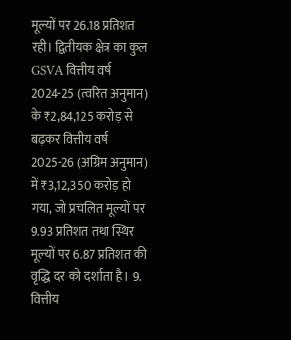मूल्यों पर 26.18 प्रतिशत रही। द्वितीयक क्षेत्र का कुल GSVA वित्तीय वर्ष 2024-25 (त्वरित अनुमान) के ₹2,84,125 करोड़ से बढ़कर वित्तीय वर्ष 2025-26 (अग्रिम अनुमान) में ₹3,12,350 करोड़ हो गया, जो प्रचलित मूल्यों पर 9.93 प्रतिशत तथा स्थिर मूल्यों पर 6.87 प्रतिशत की वृद्धि दर को दर्शाता है। 9. वित्तीय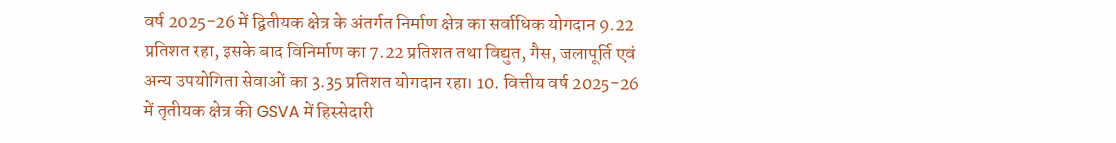वर्ष 2025-26 में द्वितीयक क्षेत्र के अंतर्गत निर्माण क्षेत्र का सर्वाधिक योगदान 9.22 प्रतिशत रहा, इसके बाद विनिर्माण का 7.22 प्रतिशत तथा विद्युत, गैस, जलापूर्ति एवं अन्य उपयोगिता सेवाओं का 3.35 प्रतिशत योगदान रहा। 10. वित्तीय वर्ष 2025-26 में तृतीयक क्षेत्र की GSVA में हिस्सेदारी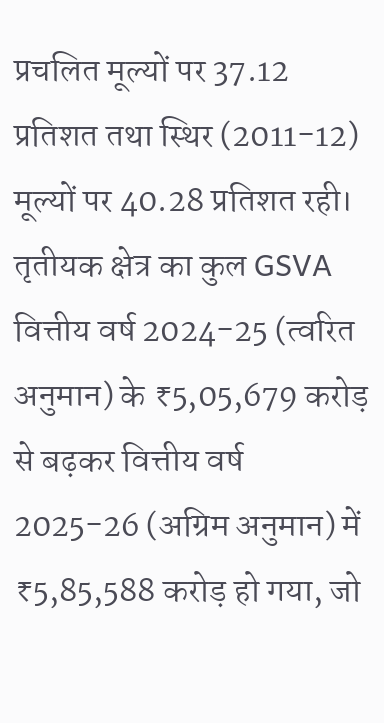प्रचलित मूल्यों पर 37.12 प्रतिशत तथा स्थिर (2011-12) मूल्यों पर 40.28 प्रतिशत रही। तृतीयक क्षेत्र का कुल GSVA वित्तीय वर्ष 2024-25 (त्वरित अनुमान) के ₹5,05,679 करोड़ से बढ़कर वित्तीय वर्ष 2025-26 (अग्रिम अनुमान) में ₹5,85,588 करोड़ हो गया, जो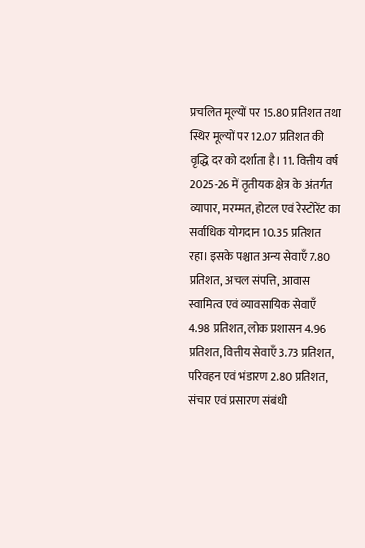प्रचलित मूल्यों पर 15.80 प्रतिशत तथा स्थिर मूल्यों पर 12.07 प्रतिशत की वृद्धि दर को दर्शाता है। 11. वित्तीय वर्ष 2025-26 में तृतीयक क्षेत्र के अंतर्गत व्यापार, मरम्मत, होटल एवं रेस्टोरेंट का सर्वाधिक योगदान 10.35 प्रतिशत रहा। इसके पश्चात अन्य सेवाएँ 7.80 प्रतिशत, अचल संपत्ति, आवास स्वामित्व एवं व्यावसायिक सेवाएँ 4.98 प्रतिशत, लोक प्रशासन 4.96 प्रतिशत, वित्तीय सेवाएँ 3.73 प्रतिशत, परिवहन एवं भंडारण 2.80 प्रतिशत, संचार एवं प्रसारण संबंधी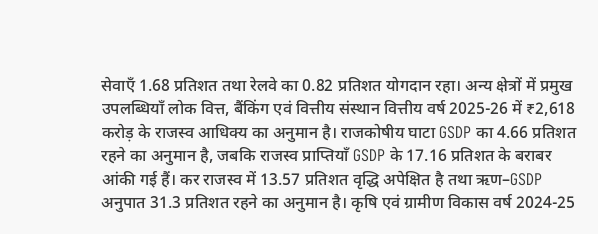सेवाएँ 1.68 प्रतिशत तथा रेलवे का 0.82 प्रतिशत योगदान रहा। अन्य क्षेत्रों में प्रमुख उपलब्धियाँ लोक वित्त, बैंकिंग एवं वित्तीय संस्थान वित्तीय वर्ष 2025-26 में ₹2,618 करोड़ के राजस्व आधिक्य का अनुमान है। राजकोषीय घाटा GSDP का 4.66 प्रतिशत रहने का अनुमान है, जबकि राजस्व प्राप्तियाँ GSDP के 17.16 प्रतिशत के बराबर आंकी गई हैं। कर राजस्व में 13.57 प्रतिशत वृद्धि अपेक्षित है तथा ऋण–GSDP अनुपात 31.3 प्रतिशत रहने का अनुमान है। कृषि एवं ग्रामीण विकास वर्ष 2024-25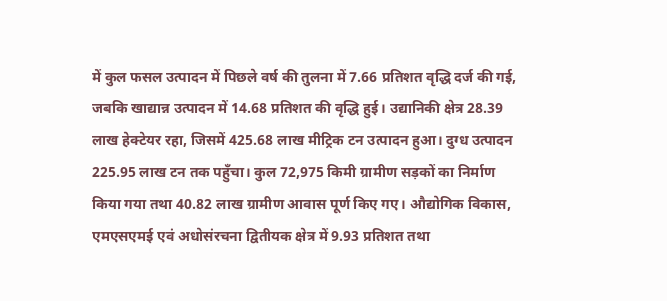में कुल फसल उत्पादन में पिछले वर्ष की तुलना में 7.66 प्रतिशत वृद्धि दर्ज की गई, जबकि खाद्यान्न उत्पादन में 14.68 प्रतिशत की वृद्धि हुई। उद्यानिकी क्षेत्र 28.39 लाख हेक्टेयर रहा, जिसमें 425.68 लाख मीट्रिक टन उत्पादन हुआ। दुग्ध उत्पादन 225.95 लाख टन तक पहुँचा। कुल 72,975 किमी ग्रामीण सड़कों का निर्माण किया गया तथा 40.82 लाख ग्रामीण आवास पूर्ण किए गए। औद्योगिक विकास, एमएसएमई एवं अधोसंरचना द्वितीयक क्षेत्र में 9.93 प्रतिशत तथा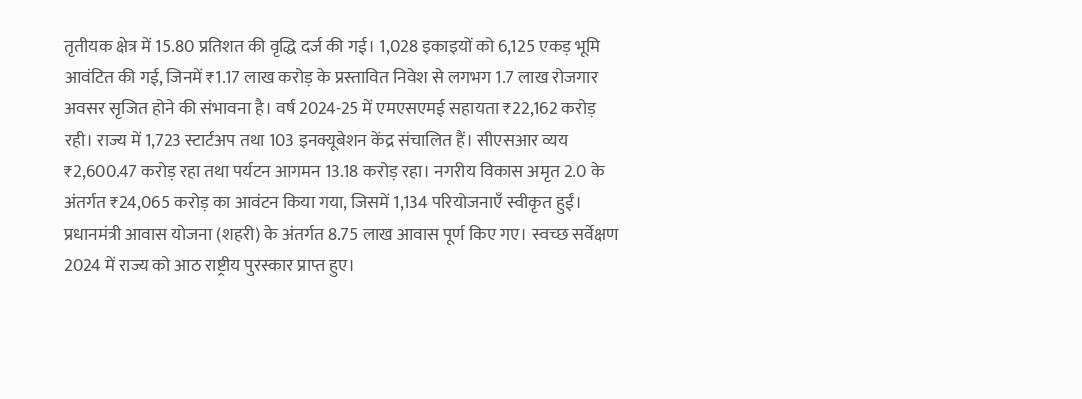तृतीयक क्षेत्र में 15.80 प्रतिशत की वृद्धि दर्ज की गई। 1,028 इकाइयों को 6,125 एकड़ भूमि आवंटित की गई, जिनमें ₹1.17 लाख करोड़ के प्रस्तावित निवेश से लगभग 1.7 लाख रोजगार अवसर सृजित होने की संभावना है। वर्ष 2024-25 में एमएसएमई सहायता ₹22,162 करोड़ रही। राज्य में 1,723 स्टार्टअप तथा 103 इनक्यूबेशन केंद्र संचालित हैं। सीएसआर व्यय ₹2,600.47 करोड़ रहा तथा पर्यटन आगमन 13.18 करोड़ रहा। नगरीय विकास अमृत 2.0 के अंतर्गत ₹24,065 करोड़ का आवंटन किया गया, जिसमें 1,134 परियोजनाएँ स्वीकृत हुईं। प्रधानमंत्री आवास योजना (शहरी) के अंतर्गत 8.75 लाख आवास पूर्ण किए गए। स्वच्छ सर्वेक्षण 2024 में राज्य को आठ राष्ट्रीय पुरस्कार प्राप्त हुए।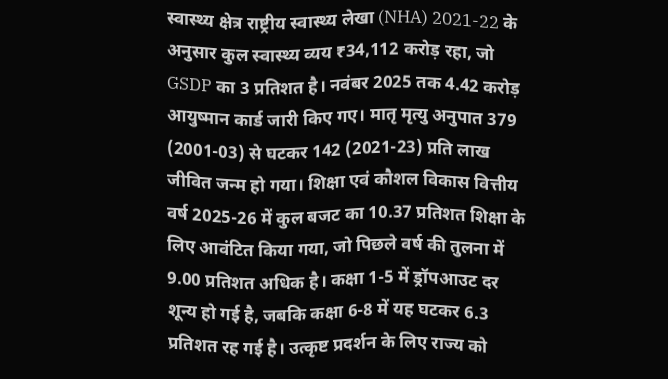स्वास्थ्य क्षेत्र राष्ट्रीय स्वास्थ्य लेखा (NHA) 2021-22 के अनुसार कुल स्वास्थ्य व्यय ₹34,112 करोड़ रहा, जो GSDP का 3 प्रतिशत है। नवंबर 2025 तक 4.42 करोड़ आयुष्मान कार्ड जारी किए गए। मातृ मृत्यु अनुपात 379 (2001-03) से घटकर 142 (2021-23) प्रति लाख जीवित जन्म हो गया। शिक्षा एवं कौशल विकास वित्तीय वर्ष 2025-26 में कुल बजट का 10.37 प्रतिशत शिक्षा के लिए आवंटित किया गया, जो पिछले वर्ष की तुलना में 9.00 प्रतिशत अधिक है। कक्षा 1-5 में ड्रॉपआउट दर शून्य हो गई है, जबकि कक्षा 6-8 में यह घटकर 6.3 प्रतिशत रह गई है। उत्कृष्ट प्रदर्शन के लिए राज्य को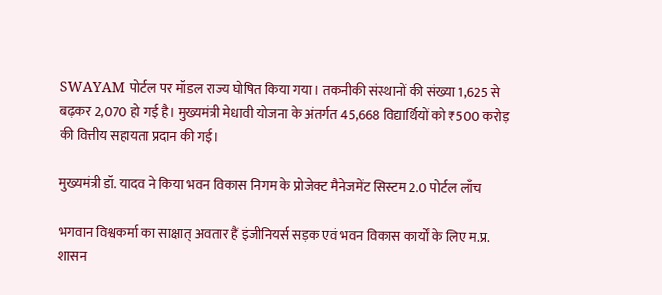SWAYAM पोर्टल पर मॉडल राज्य घोषित किया गया। तकनीकी संस्थानों की संख्या 1,625 से बढ़कर 2,070 हो गई है। मुख्यमंत्री मेधावी योजना के अंतर्गत 45,668 विद्यार्थियों को ₹500 करोड़ की वित्तीय सहायता प्रदान की गई।

मुख्यमंत्री डॉ. यादव ने किया भवन विकास निगम के प्रोजेक्ट मैनेजमेंट सिस्टम 2.0 पोर्टल लाँच

भगवान विश्वकर्मा का साक्षात् अवतार हैं इंजीनियर्स सड़क एवं भवन विकास कार्यों के लिए म.प्र. शासन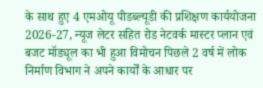के साथ हुए 4 एमओयू पीडब्ल्यूडी की प्रशिक्षण कार्ययोजना 2026-27, न्यूज लेटर सहित रोड नेटवर्क मास्टर प्लान एवं बजट मॉड्यूल का भी हुआ विमोचन पिछले 2 वर्ष में लोक निर्माण विभाग ने अपने कार्यों के आधार पर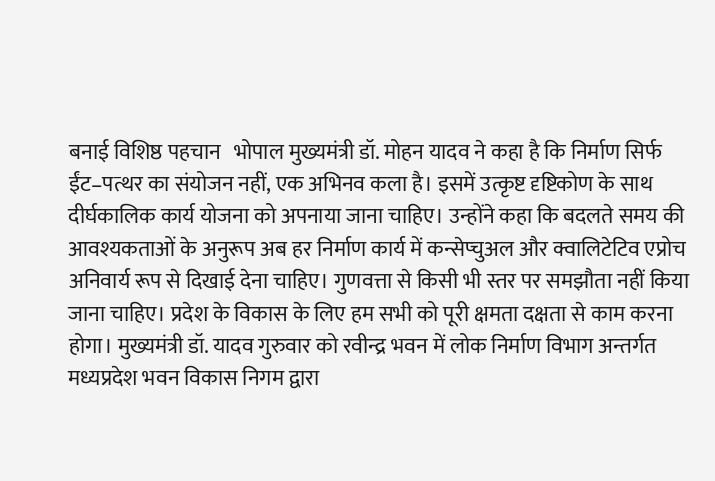बनाई विशिष्ठ पहचान   भोपाल मुख्यमंत्री डॉ. मोहन यादव ने कहा है कि निर्माण सिर्फ ईंट–पत्थर का संयोजन नहीं, एक अभिनव कला है। इसमें उत्कृष्ट दृष्टिकोण के साथ दीर्घकालिक कार्य योजना को अपनाया जाना चाहिए। उन्होंने कहा कि बदलते समय की आवश्यकताओं के अनुरूप अब हर निर्माण कार्य में कन्सेप्चुअल और क्वालिटेटिव एप्रोच अनिवार्य रूप से दिखाई देना चाहिए। गुणवत्ता से किसी भी स्तर पर समझौता नहीं किया जाना चाहिए। प्रदेश के विकास के लिए हम सभी को पूरी क्षमता दक्षता से काम करना होगा। मुख्यमंत्री डॉ. यादव गुरुवार को रवीन्द्र भवन में लोक निर्माण विभाग अन्तर्गत मध्यप्रदेश भवन विकास निगम द्वारा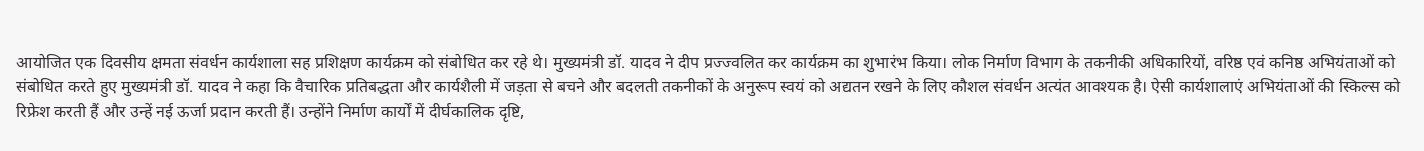आयोजित एक दिवसीय क्षमता संवर्धन कार्यशाला सह प्रशिक्षण कार्यक्रम को संबोधित कर रहे थे। मुख्यमंत्री डॉ. यादव ने दीप प्रज्ज्वलित कर कार्यक्रम का शुभारंभ किया। लोक निर्माण विभाग के तकनीकी अधिकारियों, वरिष्ठ एवं कनिष्ठ अभियंताओं को संबोधित करते हुए मुख्यमंत्री डॉ. यादव ने कहा कि वैचारिक प्रतिबद्धता और कार्यशैली में जड़ता से बचने और बदलती तकनीकों के अनुरूप स्वयं को अद्यतन रखने के लिए कौशल संवर्धन अत्यंत आवश्यक है। ऐसी कार्यशालाएं अभियंताओं की स्किल्स को रिफ्रेश करती हैं और उन्हें नई ऊर्जा प्रदान करती हैं। उन्होंने निर्माण कार्यों में दीर्घकालिक दृष्टि,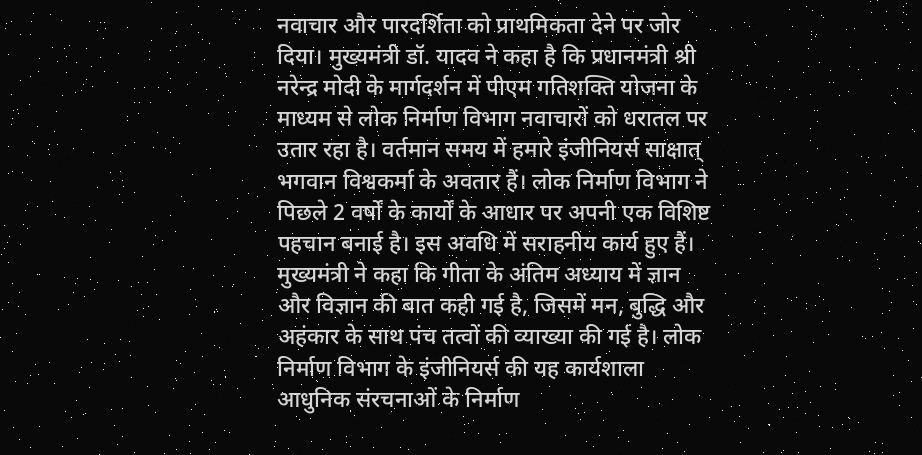नवाचार और पारदर्शिता को प्राथमिकता देने पर जोर दिया। मुख्यमंत्री डॉ. यादव ने कहा है कि प्रधानमंत्री श्री नरेन्द्र मोदी के मार्गदर्शन में पीएम गतिशक्ति योजना के माध्यम से लोक निर्माण विभाग नवाचारों को धरातल पर उतार रहा है। वर्तमान समय में हमारे इंजीनियर्स साक्षात् भगवान विश्वकर्मा के अवतार हैं। लोक निर्माण विभाग ने पिछले 2 वर्षों के कार्यों के आधार पर अपनी एक विशिष्ट पहचान बनाई है। इस अवधि में सराहनीय कार्य हुए हैं। मुख्यमंत्री ने कहा कि गीता के अंतिम अध्याय में ज्ञान और विज्ञान की बात कही गई है, जिसमें मन, बुद्धि और अहंकार के साथ पंच तत्वों की व्याख्या की गई है। लोक निर्माण विभाग के इंजीनियर्स की यह कार्यशाला आधुनिक संरचनाओं के निर्माण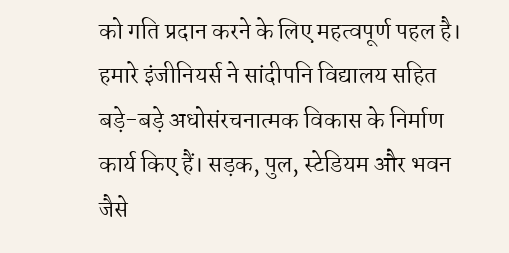को गति प्रदान करने के लिए महत्वपूर्ण पहल है। हमारे इंजीनियर्स ने सांदीपनि विद्यालय सहित बड़े-बड़े अधोसंरचनात्मक विकास के निर्माण कार्य किए हैं। सड़क, पुल, स्टेडियम और भवन जैसे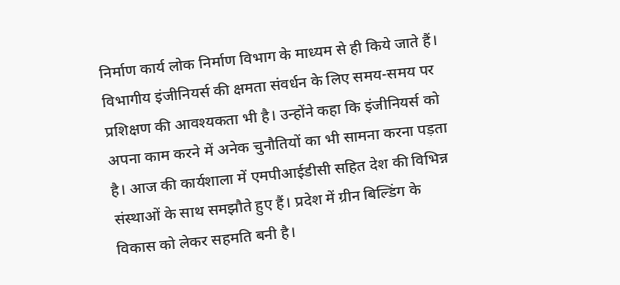निर्माण कार्य लोक निर्माण विभाग के माध्यम से ही किये जाते हैं। विभागीय इंजीनियर्स की क्षमता संवर्धन के लिए समय-समय पर प्रशिक्षण की आवश्यकता भी है। उन्होंने कहा कि इंजीनियर्स को अपना काम करने में अनेक चुनौतियों का भी सामना करना पड़ता है। आज की कार्यशाला में एमपीआईडीसी सहित देश की विभिन्न संस्थाओं के साथ समझौते हुए हैं। प्रदेश में ग्रीन बिल्डिंग के विकास को लेकर सहमति बनी है।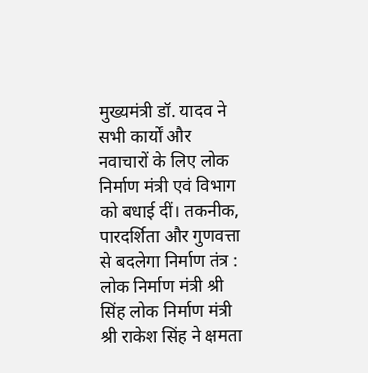मुख्यमंत्री डॉ. यादव ने सभी कार्यों और नवाचारों के लिए लोक निर्माण मंत्री एवं विभाग को बधाई दीं। तकनीक, पारदर्शिता और गुणवत्ता से बदलेगा निर्माण तंत्र : लोक निर्माण मंत्री श्री सिंह लोक निर्माण मंत्री श्री राकेश सिंह ने क्षमता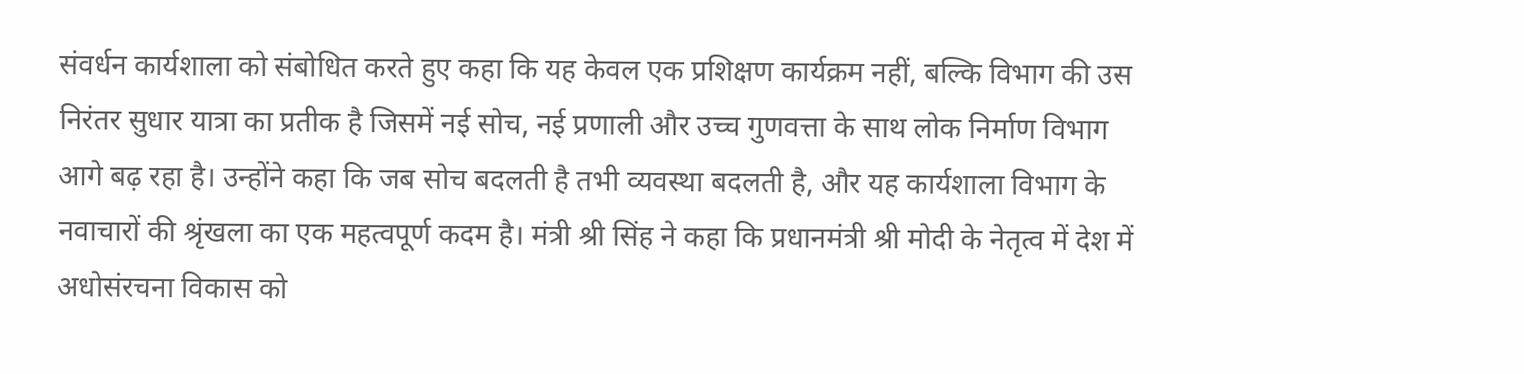संवर्धन कार्यशाला को संबोधित करते हुए कहा कि यह केवल एक प्रशिक्षण कार्यक्रम नहीं, बल्कि विभाग की उस निरंतर सुधार यात्रा का प्रतीक है जिसमें नई सोच, नई प्रणाली और उच्च गुणवत्ता के साथ लोक निर्माण विभाग आगे बढ़ रहा है। उन्होंने कहा कि जब सोच बदलती है तभी व्यवस्था बदलती है, और यह कार्यशाला विभाग के नवाचारों की श्रृंखला का एक महत्वपूर्ण कदम है। मंत्री श्री सिंह ने कहा कि प्रधानमंत्री श्री मोदी के नेतृत्व में देश में अधोसंरचना विकास को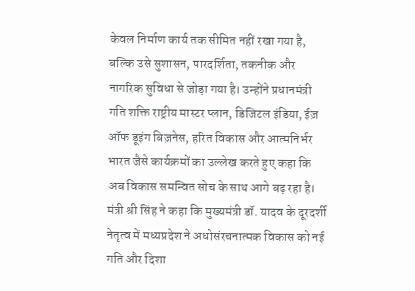केवल निर्माण कार्य तक सीमित नहीं रखा गया है, बल्कि उसे सुशासन, पारदर्शिता, तकनीक और नागरिक सुविधा से जोड़ा गया है। उन्होंने प्रधानमंत्री गति शक्ति राष्ट्रीय मास्टर प्लान, डिजिटल इंडिया, ईज़ ऑफ डूइंग बिज़नेस, हरित विकास और आत्मनिर्भर भारत जैसे कार्यक्रमों का उल्लेख करते हुए कहा कि अब विकास समन्वित सोच के साथ आगे बढ़ रहा है। मंत्री श्री सिंह ने कहा कि मुख्यमंत्री डॉ. यादव के दूरदर्शी नेतृत्व में मध्यप्रदेश ने अधोसंरचनात्मक विकास को नई गति और दिशा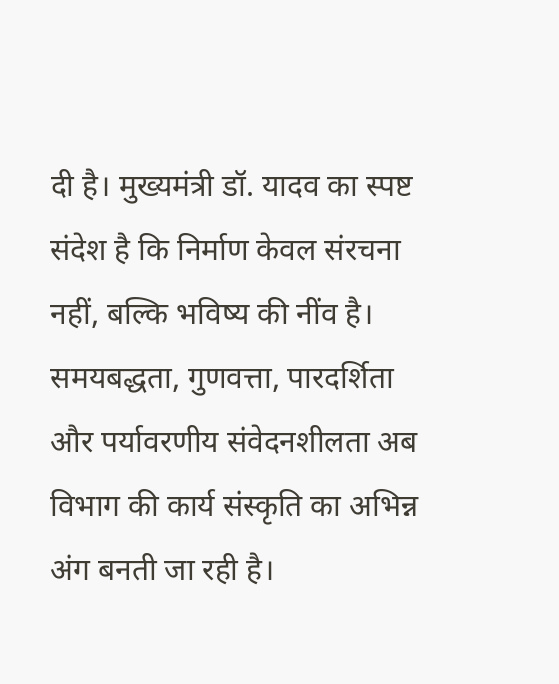दी है। मुख्यमंत्री डॉ. यादव का स्पष्ट संदेश है कि निर्माण केवल संरचना नहीं, बल्कि भविष्य की नींव है। समयबद्धता, गुणवत्ता, पारदर्शिता और पर्यावरणीय संवेदनशीलता अब विभाग की कार्य संस्कृति का अभिन्न अंग बनती जा रही है।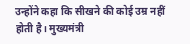उन्होंने कहा कि सीखने की कोई उम्र नहीं होती है। मुख्यमंत्री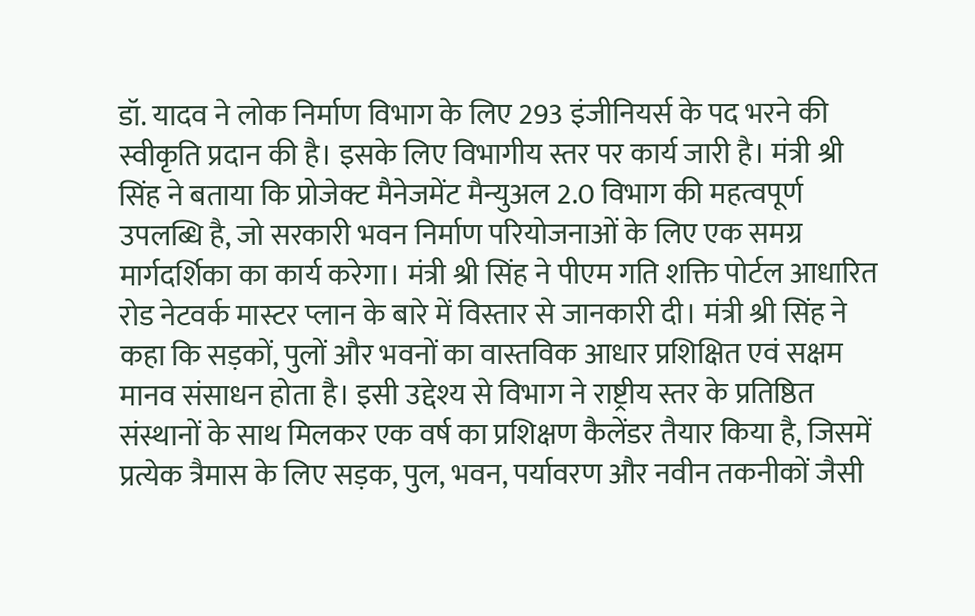डॉ. यादव ने लोक निर्माण विभाग के लिए 293 इंजीनियर्स के पद भरने की स्वीकृति प्रदान की है। इसके लिए विभागीय स्तर पर कार्य जारी है। मंत्री श्री सिंह ने बताया कि प्रोजेक्ट मैनेजमेंट मैन्युअल 2.0 विभाग की महत्वपूर्ण उपलब्धि है, जो सरकारी भवन निर्माण परियोजनाओं के लिए एक समग्र मार्गदर्शिका का कार्य करेगा। मंत्री श्री सिंह ने पीएम गति शक्ति पोर्टल आधारित रोड नेटवर्क मास्टर प्लान के बारे में विस्तार से जानकारी दी। मंत्री श्री सिंह ने कहा कि सड़कों, पुलों और भवनों का वास्तविक आधार प्रशिक्षित एवं सक्षम मानव संसाधन होता है। इसी उद्देश्य से विभाग ने राष्ट्रीय स्तर के प्रतिष्ठित संस्थानों के साथ मिलकर एक वर्ष का प्रशिक्षण कैलेंडर तैयार किया है, जिसमें प्रत्येक त्रैमास के लिए सड़क, पुल, भवन, पर्यावरण और नवीन तकनीकों जैसी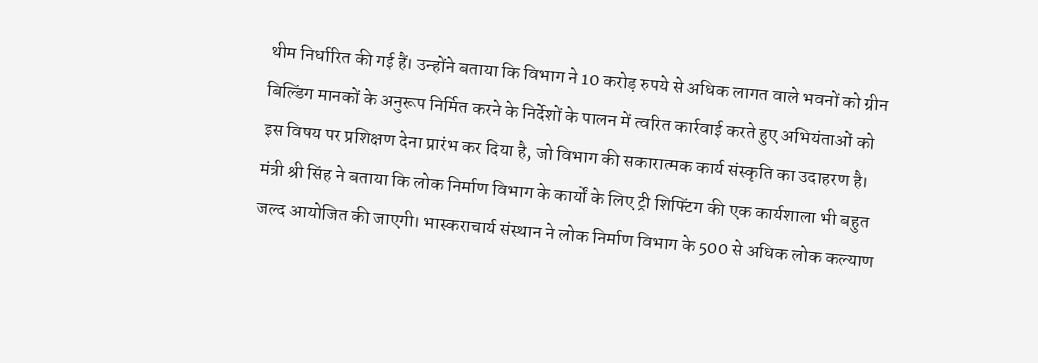थीम निर्धारित की गई हैं। उन्होंने बताया कि विभाग ने 10 करोड़ रुपये से अधिक लागत वाले भवनों को ग्रीन बिल्डिंग मानकों के अनुरूप निर्मित करने के निर्देशों के पालन में त्वरित कार्रवाई करते हुए अभियंताओं को इस विषय पर प्रशिक्षण देना प्रारंभ कर दिया है, जो विभाग की सकारात्मक कार्य संस्कृति का उदाहरण है। मंत्री श्री सिंह ने बताया कि लोक निर्माण विभाग के कार्यों के लिए ट्री शिफ्टिंग की एक कार्यशाला भी बहुत जल्द आयोजित की जाएगी। भास्कराचार्य संस्थान ने लोक निर्माण विभाग के 500 से अधिक लोक कल्याण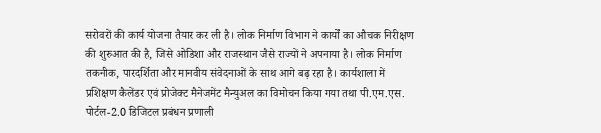सरोवरों की कार्य योजना तैयार कर ली है। लोक निर्माण विभाग ने कार्यों का औचक निरीक्षण की शुरुआत की है, जिसे ओडिशा और राजस्थान जैसे राज्यों ने अपनाया है। लोक निर्माण तकनीक, पारदर्शिता और मानवीय संवेदनाओं के साथ आगे बढ़ रहा है। कार्यशाला में प्रशिक्षण कैलेंडर एवं प्रोजेक्ट मैनेजमेंट मैन्युअल का विमोचन किया गया तथा पी.एम.एस. पोर्टल-2.0 डिजिटल प्रबंधन प्रणाली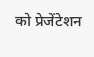को प्रेजेंटेशन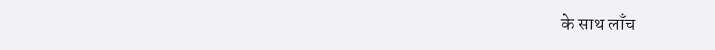के साथ लाँच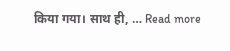किया गया। साथ ही, … Read more